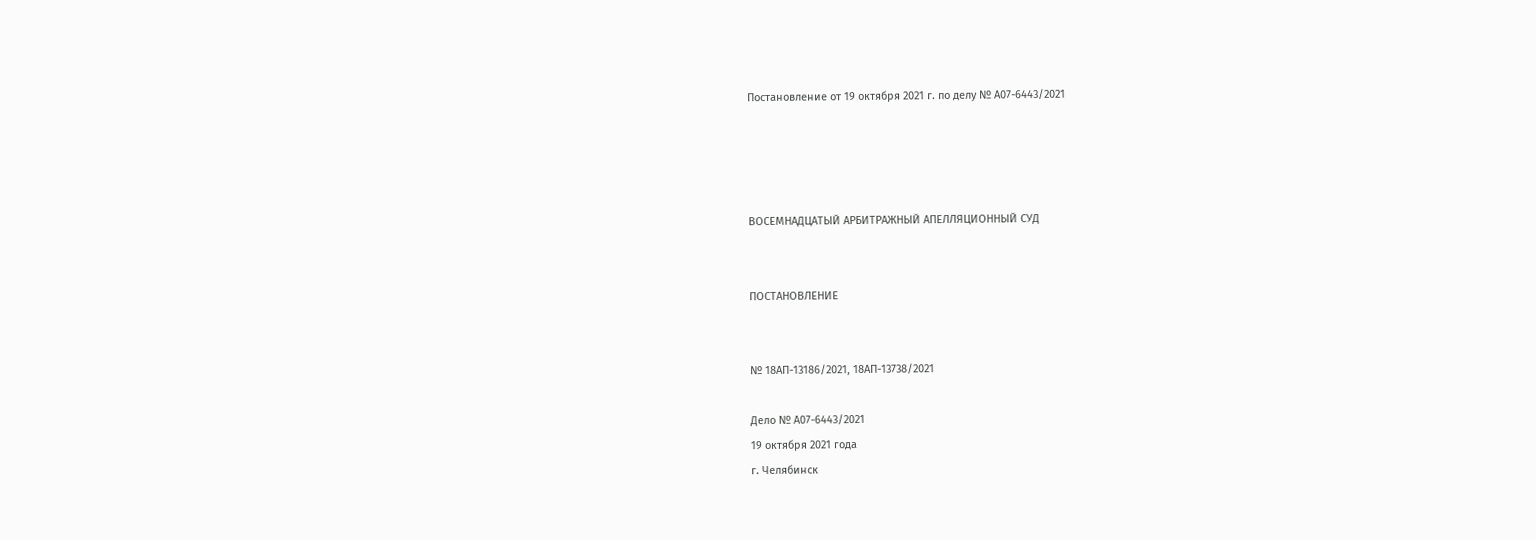Постановление от 19 октября 2021 г. по делу № А07-6443/2021




ВОСЕМНАДЦАТЫЙ АРБИТРАЖНЫЙ АПЕЛЛЯЦИОННЫЙ СУД


ПОСТАНОВЛЕНИЕ


№ 18АП-13186/2021, 18АП-13738/2021

Дело № А07-6443/2021
19 октября 2021 года
г. Челябинск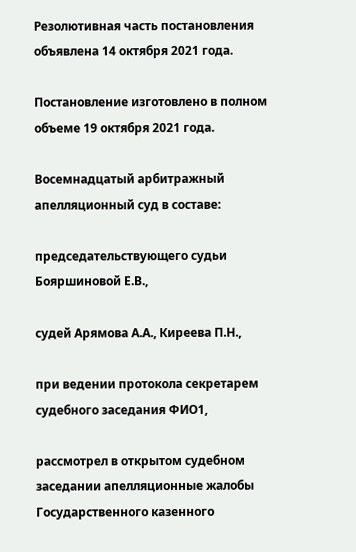Резолютивная часть постановления объявлена 14 октября 2021 года.

Постановление изготовлено в полном объеме 19 октября 2021 года.

Восемнадцатый арбитражный апелляционный суд в составе:

председательствующего судьи Бояршиновой Е.В.,

судей Арямова А.А., Киреева П.Н.,

при ведении протокола секретарем судебного заседания ФИО1,

рассмотрел в открытом судебном заседании апелляционные жалобы Государственного казенного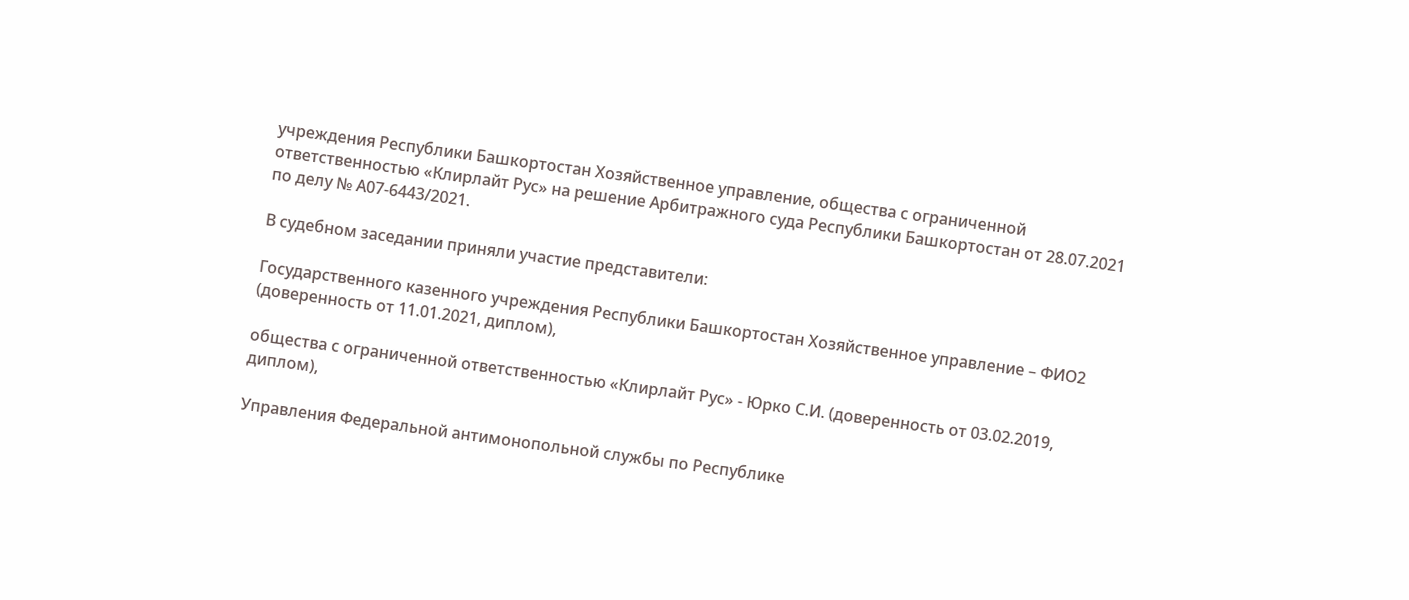учреждения Республики Башкортостан Хозяйственное управление, общества с ограниченной ответственностью «Клирлайт Рус» на решение Арбитражного суда Республики Башкортостан от 28.07.2021 по делу № А07-6443/2021.

В судебном заседании приняли участие представители:

Государственного казенного учреждения Республики Башкортостан Хозяйственное управление – ФИО2 (доверенность от 11.01.2021, диплом),

общества с ограниченной ответственностью «Клирлайт Рус» - Юрко С.И. (доверенность от 03.02.2019, диплом),

Управления Федеральной антимонопольной службы по Республике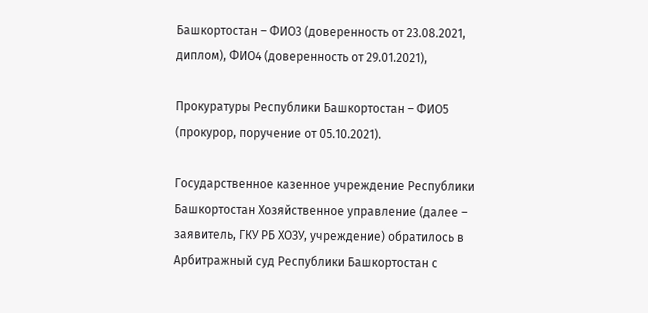Башкортостан – ФИО3 (доверенность от 23.08.2021, диплом), ФИО4 (доверенность от 29.01.2021),

Прокуратуры Республики Башкортостан – ФИО5 (прокурор, поручение от 05.10.2021).

Государственное казенное учреждение Республики Башкортостан Хозяйственное управление (далее – заявитель, ГКУ РБ ХОЗУ, учреждение) обратилось в Арбитражный суд Республики Башкортостан с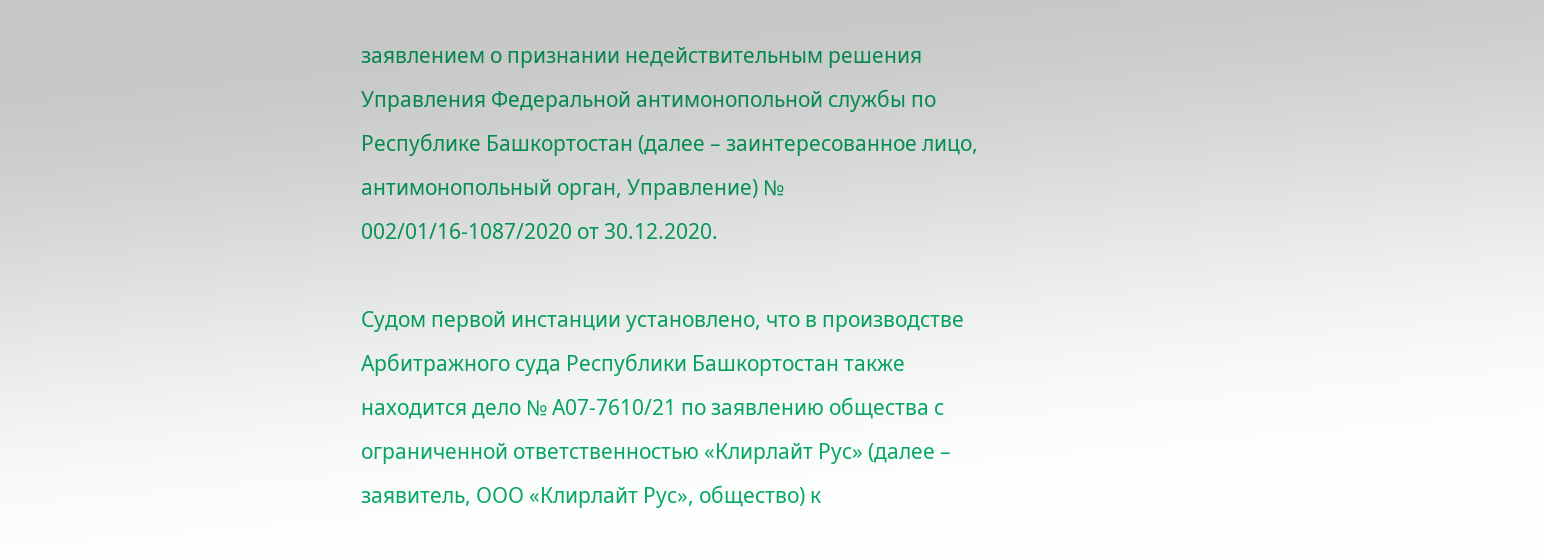заявлением о признании недействительным решения Управления Федеральной антимонопольной службы по Республике Башкортостан (далее – заинтересованное лицо, антимонопольный орган, Управление) № 002/01/16-1087/2020 от 30.12.2020.

Судом первой инстанции установлено, что в производстве Арбитражного суда Республики Башкортостан также находится дело № А07-7610/21 по заявлению общества с ограниченной ответственностью «Клирлайт Рус» (далее – заявитель, ООО «Клирлайт Рус», общество) к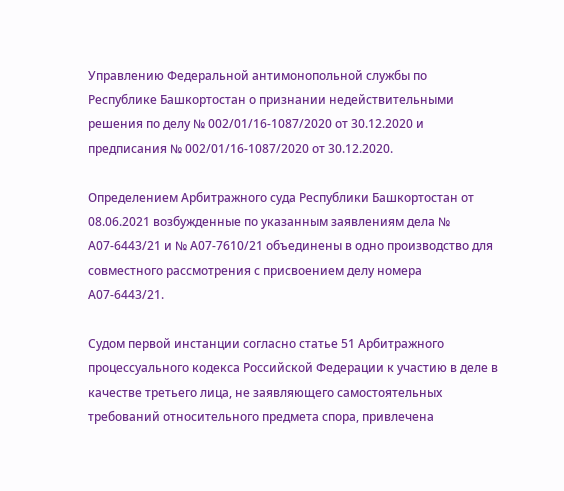Управлению Федеральной антимонопольной службы по Республике Башкортостан о признании недействительными решения по делу № 002/01/16-1087/2020 от 30.12.2020 и предписания № 002/01/16-1087/2020 от 30.12.2020.

Определением Арбитражного суда Республики Башкортостан от 08.06.2021 возбужденные по указанным заявлениям дела № А07-6443/21 и № А07-7610/21 объединены в одно производство для совместного рассмотрения с присвоением делу номера А07-6443/21.

Судом первой инстанции согласно статье 51 Арбитражного процессуального кодекса Российской Федерации к участию в деле в качестве третьего лица, не заявляющего самостоятельных требований относительного предмета спора, привлечена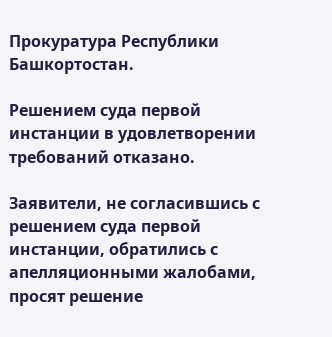Прокуратура Республики Башкортостан.

Решением суда первой инстанции в удовлетворении требований отказано.

Заявители, не согласившись с решением суда первой инстанции, обратились с апелляционными жалобами, просят решение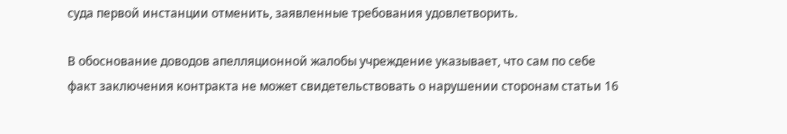суда первой инстанции отменить, заявленные требования удовлетворить.

В обоснование доводов апелляционной жалобы учреждение указывает, что сам по себе факт заключения контракта не может свидетельствовать о нарушении сторонам статьи 16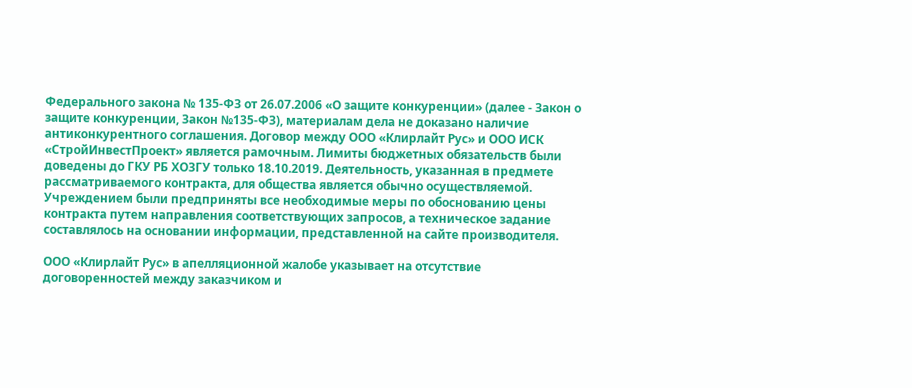Федерального закона № 135-ФЗ от 26.07.2006 «О защите конкуренции» (далее - Закон о защите конкуренции, Закон №135-ФЗ), материалам дела не доказано наличие антиконкурентного соглашения. Договор между ООО «Клирлайт Рус» и ООО ИСК «СтройИнвестПроект» является рамочным. Лимиты бюджетных обязательств были доведены до ГКУ РБ ХОЗГУ только 18.10.2019. Деятельность, указанная в предмете рассматриваемого контракта, для общества является обычно осуществляемой. Учреждением были предприняты все необходимые меры по обоснованию цены контракта путем направления соответствующих запросов, а техническое задание составлялось на основании информации, представленной на сайте производителя.

ООО «Клирлайт Рус» в апелляционной жалобе указывает на отсутствие договоренностей между заказчиком и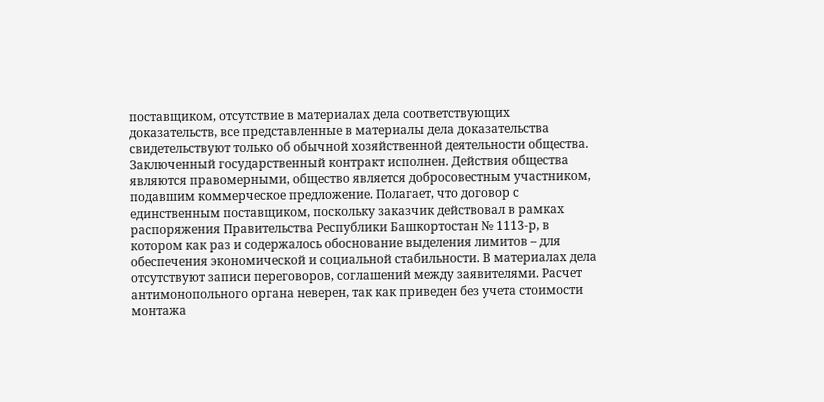поставщиком, отсутствие в материалах дела соответствующих доказательств, все представленные в материалы дела доказательства свидетельствуют только об обычной хозяйственной деятельности общества. Заключенный государственный контракт исполнен. Действия общества являются правомерными, общество является добросовестным участником, подавшим коммерческое предложение. Полагает, что договор с единственным поставщиком, поскольку заказчик действовал в рамках распоряжения Правительства Республики Башкортостан № 1113-р, в котором как раз и содержалось обоснование выделения лимитов – для обеспечения экономической и социальной стабильности. В материалах дела отсутствуют записи переговоров, соглашений между заявителями. Расчет антимонопольного органа неверен, так как приведен без учета стоимости монтажа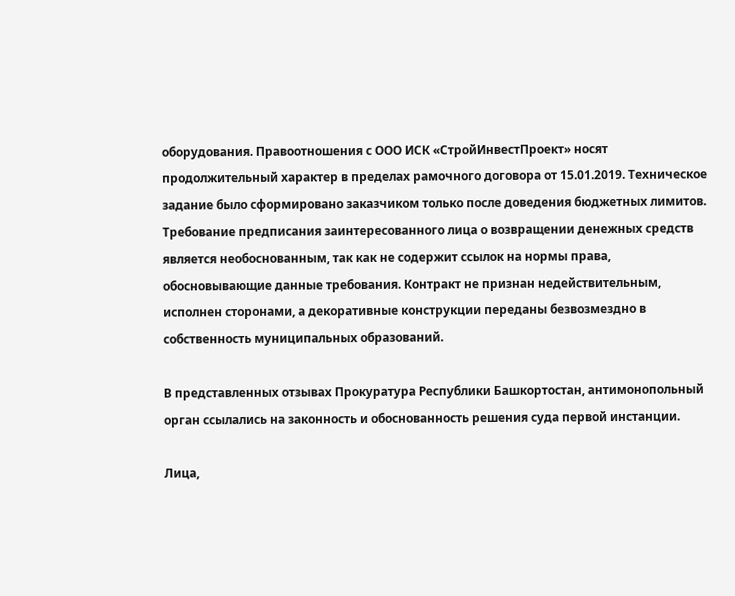оборудования. Правоотношения с ООО ИСК «СтройИнвестПроект» носят продолжительный характер в пределах рамочного договора от 15.01.2019. Техническое задание было сформировано заказчиком только после доведения бюджетных лимитов. Требование предписания заинтересованного лица о возвращении денежных средств является необоснованным, так как не содержит ссылок на нормы права, обосновывающие данные требования. Контракт не признан недействительным, исполнен сторонами, а декоративные конструкции переданы безвозмездно в собственность муниципальных образований.

В представленных отзывах Прокуратура Республики Башкортостан, антимонопольный орган ссылались на законность и обоснованность решения суда первой инстанции.

Лица,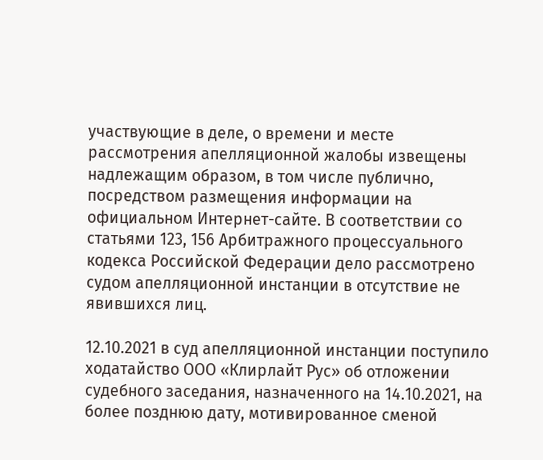участвующие в деле, о времени и месте рассмотрения апелляционной жалобы извещены надлежащим образом, в том числе публично, посредством размещения информации на официальном Интернет-сайте. В соответствии со статьями 123, 156 Арбитражного процессуального кодекса Российской Федерации дело рассмотрено судом апелляционной инстанции в отсутствие не явившихся лиц.

12.10.2021 в суд апелляционной инстанции поступило ходатайство ООО «Клирлайт Рус» об отложении судебного заседания, назначенного на 14.10.2021, на более позднюю дату, мотивированное сменой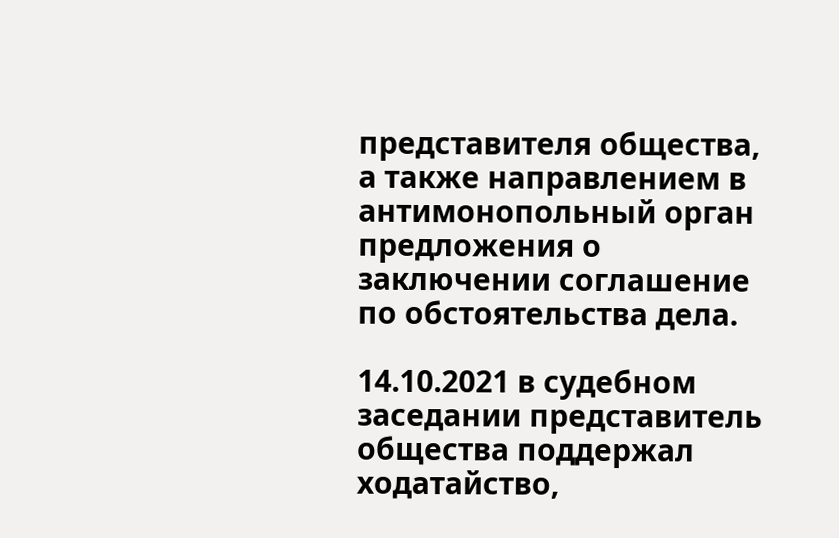представителя общества, а также направлением в антимонопольный орган предложения о заключении соглашение по обстоятельства дела.

14.10.2021 в судебном заседании представитель общества поддержал ходатайство,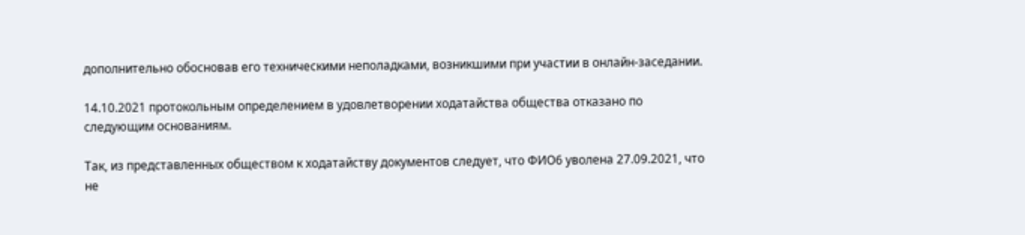дополнительно обосновав его техническими неполадками, возникшими при участии в онлайн-заседании.

14.10.2021 протокольным определением в удовлетворении ходатайства общества отказано по следующим основаниям.

Так, из представленных обществом к ходатайству документов следует, что ФИО6 уволена 27.09.2021, что не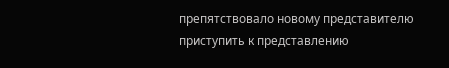препятствовало новому представителю приступить к представлению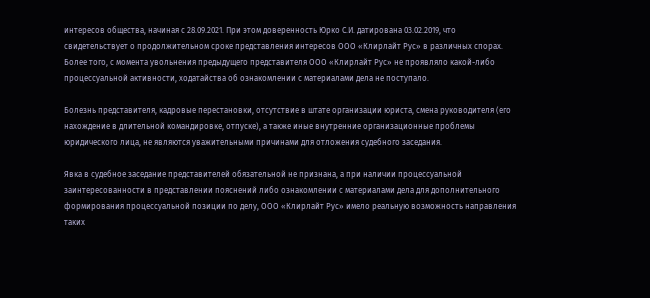интересов общества, начиная с 28.09.2021. При этом доверенность Юрко С.И. датирована 03.02.2019, что свидетельствует о продолжительном сроке представления интересов ООО «Клирлайт Рус» в различных спорах. Более того, с момента увольнения предыдущего представителя ООО «Клирлайт Рус» не проявляло какой-либо процессуальной активности, ходатайства об ознакомлении с материалами дела не поступало.

Болезнь представителя, кадровые перестановки, отсутствие в штате организации юриста, смена руководителя (его нахождение в длительной командировке, отпуске), а также иные внутренние организационные проблемы юридического лица, не являются уважительными причинами для отложения судебного заседания.

Явка в судебное заседание представителей обязательной не признана, а при наличии процессуальной заинтересованности в представлении пояснений либо ознакомлении с материалами дела для дополнительного формирования процессуальной позиции по делу, ООО «Клирлайт Рус» имело реальную возможность направления таких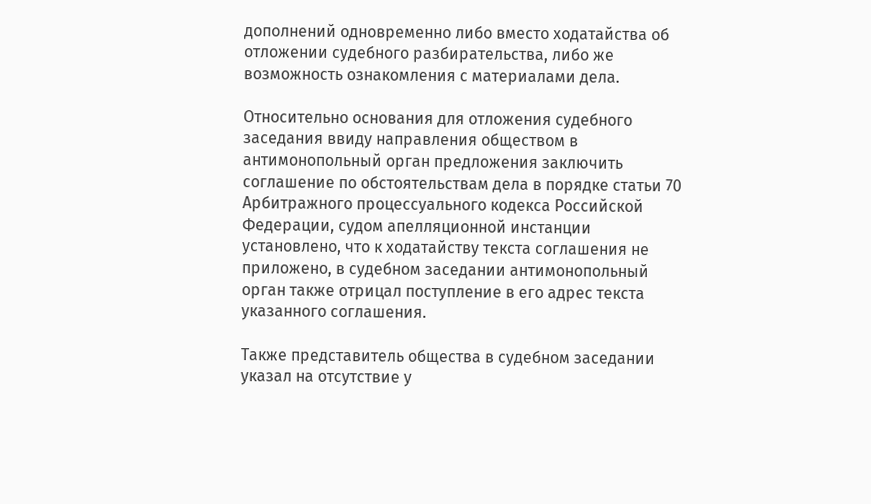дополнений одновременно либо вместо ходатайства об отложении судебного разбирательства, либо же возможность ознакомления с материалами дела.

Относительно основания для отложения судебного заседания ввиду направления обществом в антимонопольный орган предложения заключить соглашение по обстоятельствам дела в порядке статьи 70 Арбитражного процессуального кодекса Российской Федерации, судом апелляционной инстанции установлено, что к ходатайству текста соглашения не приложено, в судебном заседании антимонопольный орган также отрицал поступление в его адрес текста указанного соглашения.

Также представитель общества в судебном заседании указал на отсутствие у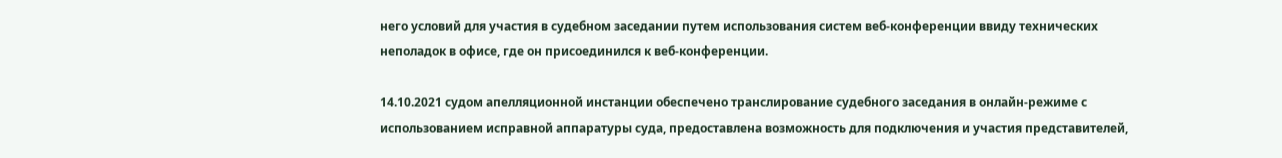него условий для участия в судебном заседании путем использования систем веб-конференции ввиду технических неполадок в офисе, где он присоединился к веб-конференции.

14.10.2021 судом апелляционной инстанции обеспечено транслирование судебного заседания в онлайн-режиме с использованием исправной аппаратуры суда, предоставлена возможность для подключения и участия представителей,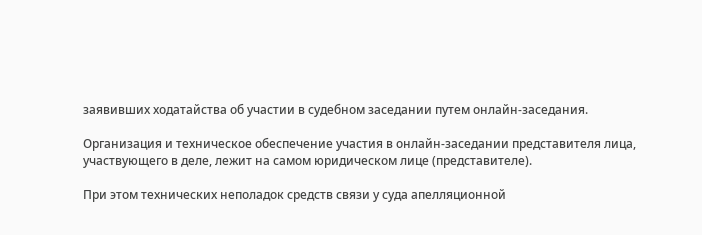заявивших ходатайства об участии в судебном заседании путем онлайн-заседания.

Организация и техническое обеспечение участия в онлайн-заседании представителя лица, участвующего в деле, лежит на самом юридическом лице (представителе).

При этом технических неполадок средств связи у суда апелляционной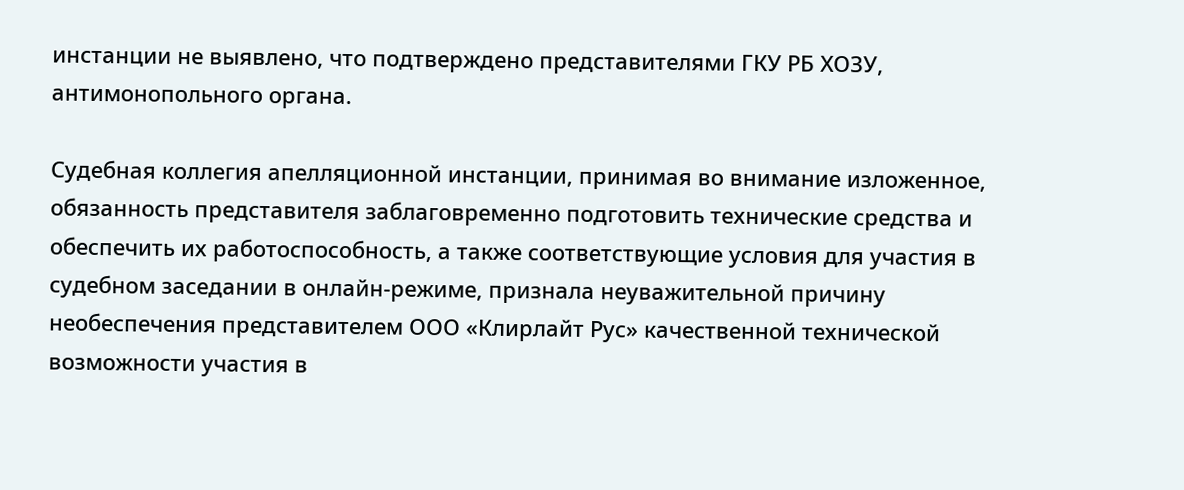инстанции не выявлено, что подтверждено представителями ГКУ РБ ХОЗУ, антимонопольного органа.

Судебная коллегия апелляционной инстанции, принимая во внимание изложенное, обязанность представителя заблаговременно подготовить технические средства и обеспечить их работоспособность, а также соответствующие условия для участия в судебном заседании в онлайн-режиме, признала неуважительной причину необеспечения представителем ООО «Клирлайт Рус» качественной технической возможности участия в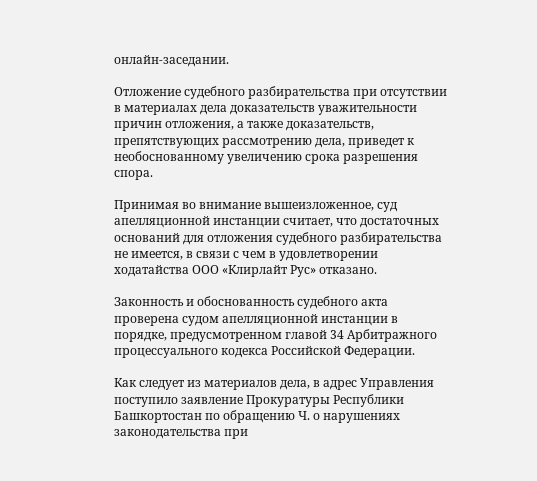онлайн-заседании.

Отложение судебного разбирательства при отсутствии в материалах дела доказательств уважительности причин отложения, а также доказательств, препятствующих рассмотрению дела, приведет к необоснованному увеличению срока разрешения спора.

Принимая во внимание вышеизложенное, суд апелляционной инстанции считает, что достаточных оснований для отложения судебного разбирательства не имеется, в связи с чем в удовлетворении ходатайства ООО «Клирлайт Рус» отказано.

Законность и обоснованность судебного акта проверена судом апелляционной инстанции в порядке, предусмотренном главой 34 Арбитражного процессуального кодекса Российской Федерации.

Как следует из материалов дела, в адрес Управления поступило заявление Прокуратуры Республики Башкортостан по обращению Ч. о нарушениях законодательства при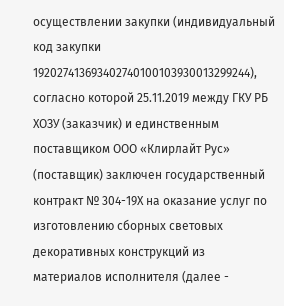осуществлении закупки (индивидуальный код закупки 192027413693402740100103930013299244), согласно которой 25.11.2019 между ГКУ РБ ХОЗУ (заказчик) и единственным поставщиком ООО «Клирлайт Рус» (поставщик) заключен государственный контракт № 304-19Х на оказание услуг по изготовлению сборных световых декоративных конструкций из материалов исполнителя (далее -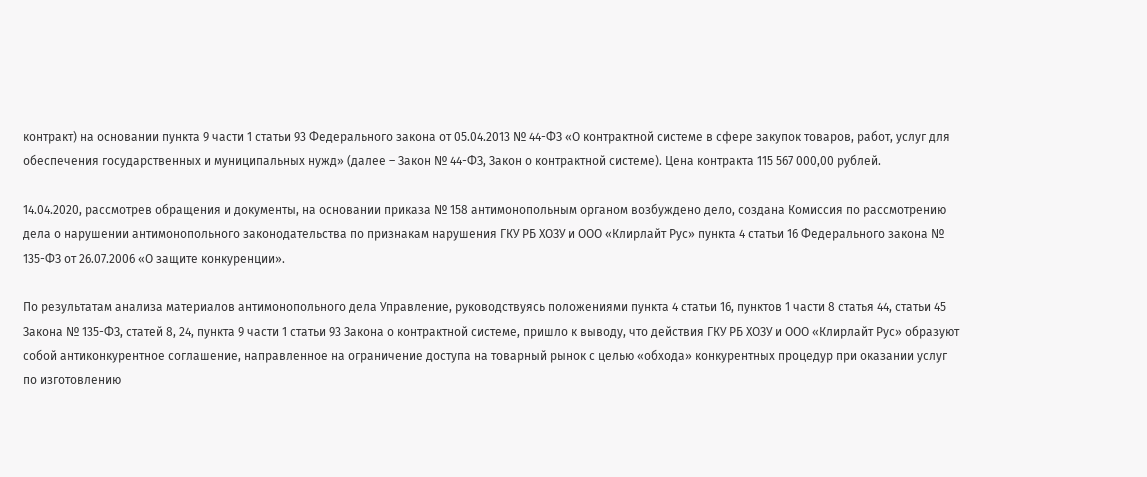контракт) на основании пункта 9 части 1 статьи 93 Федерального закона от 05.04.2013 № 44-ФЗ «О контрактной системе в сфере закупок товаров, работ, услуг для обеспечения государственных и муниципальных нужд» (далее – Закон № 44-ФЗ, Закон о контрактной системе). Цена контракта 115 567 000,00 рублей.

14.04.2020, рассмотрев обращения и документы, на основании приказа № 158 антимонопольным органом возбуждено дело, создана Комиссия по рассмотрению дела о нарушении антимонопольного законодательства по признакам нарушения ГКУ РБ ХОЗУ и ООО «Клирлайт Рус» пункта 4 статьи 16 Федерального закона № 135-ФЗ от 26.07.2006 «О защите конкуренции».

По результатам анализа материалов антимонопольного дела Управление, руководствуясь положениями пункта 4 статьи 16, пунктов 1 части 8 статья 44, статьи 45 Закона № 135-ФЗ, статей 8, 24, пункта 9 части 1 статьи 93 Закона о контрактной системе, пришло к выводу, что действия ГКУ РБ ХОЗУ и ООО «Клирлайт Рус» образуют собой антиконкурентное соглашение, направленное на ограничение доступа на товарный рынок с целью «обхода» конкурентных процедур при оказании услуг по изготовлению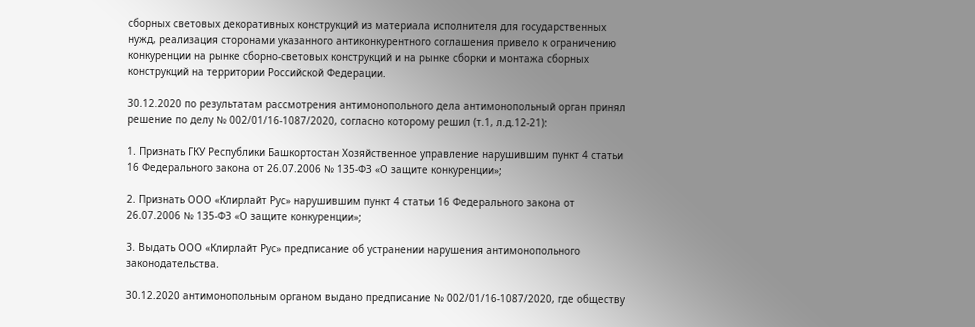сборных световых декоративных конструкций из материала исполнителя для государственных нужд, реализация сторонами указанного антиконкурентного соглашения привело к ограничению конкуренции на рынке сборно-световых конструкций и на рынке сборки и монтажа сборных конструкций на территории Российской Федерации.

30.12.2020 по результатам рассмотрения антимонопольного дела антимонопольный орган принял решение по делу № 002/01/16-1087/2020, согласно которому решил (т.1, л.д.12-21):

1. Признать ГКУ Республики Башкортостан Хозяйственное управление нарушившим пункт 4 статьи 16 Федерального закона от 26.07.2006 № 135-ФЗ «О защите конкуренции»;

2. Признать ООО «Клирлайт Рус» нарушившим пункт 4 статьи 16 Федерального закона от 26.07.2006 № 135-ФЗ «О защите конкуренции»;

3. Выдать ООО «Клирлайт Рус» предписание об устранении нарушения антимонопольного законодательства.

30.12.2020 антимонопольным органом выдано предписание № 002/01/16-1087/2020, где обществу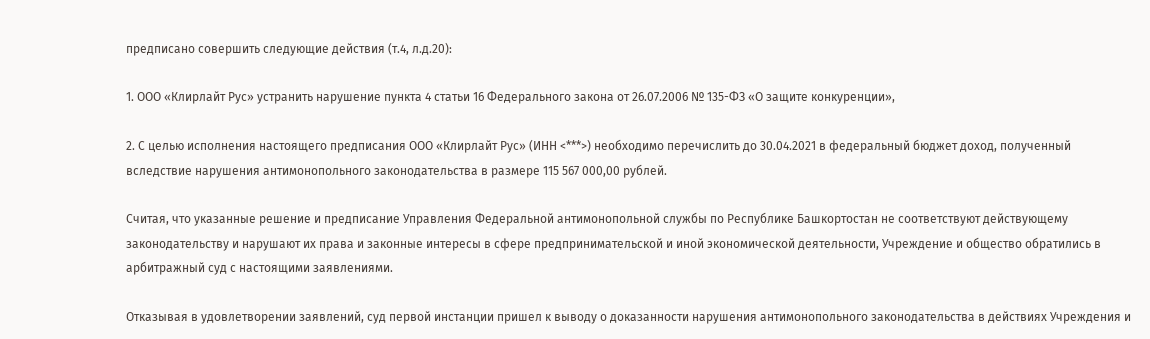предписано совершить следующие действия (т.4, л.д.20):

1. ООО «Клирлайт Рус» устранить нарушение пункта 4 статьи 16 Федерального закона от 26.07.2006 № 135-ФЗ «О защите конкуренции»,

2. С целью исполнения настоящего предписания ООО «Клирлайт Рус» (ИНН <***>) необходимо перечислить до 30.04.2021 в федеральный бюджет доход, полученный вследствие нарушения антимонопольного законодательства в размере 115 567 000,00 рублей.

Считая, что указанные решение и предписание Управления Федеральной антимонопольной службы по Республике Башкортостан не соответствуют действующему законодательству и нарушают их права и законные интересы в сфере предпринимательской и иной экономической деятельности, Учреждение и общество обратились в арбитражный суд с настоящими заявлениями.

Отказывая в удовлетворении заявлений, суд первой инстанции пришел к выводу о доказанности нарушения антимонопольного законодательства в действиях Учреждения и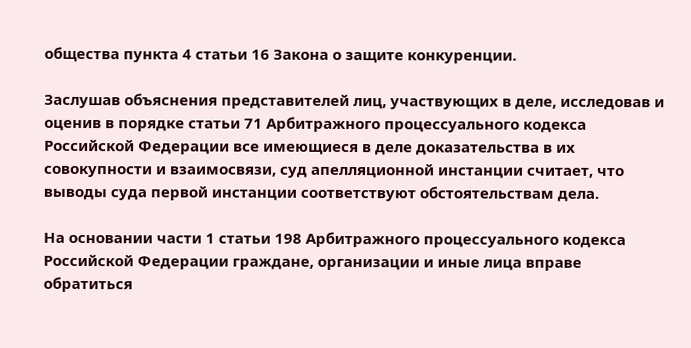общества пункта 4 статьи 16 Закона о защите конкуренции.

Заслушав объяснения представителей лиц, участвующих в деле, исследовав и оценив в порядке статьи 71 Арбитражного процессуального кодекса Российской Федерации все имеющиеся в деле доказательства в их совокупности и взаимосвязи, суд апелляционной инстанции считает, что выводы суда первой инстанции соответствуют обстоятельствам дела.

На основании части 1 статьи 198 Арбитражного процессуального кодекса Российской Федерации граждане, организации и иные лица вправе обратиться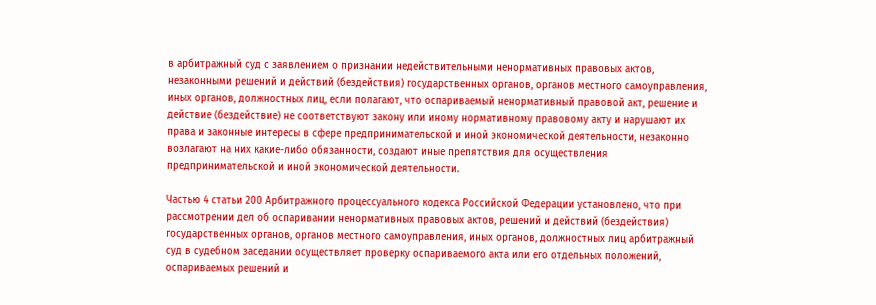в арбитражный суд с заявлением о признании недействительными ненормативных правовых актов, незаконными решений и действий (бездействия) государственных органов, органов местного самоуправления, иных органов, должностных лиц, если полагают, что оспариваемый ненормативный правовой акт, решение и действие (бездействие) не соответствуют закону или иному нормативному правовому акту и нарушают их права и законные интересы в сфере предпринимательской и иной экономической деятельности, незаконно возлагают на них какие-либо обязанности, создают иные препятствия для осуществления предпринимательской и иной экономической деятельности.

Частью 4 статьи 200 Арбитражного процессуального кодекса Российской Федерации установлено, что при рассмотрении дел об оспаривании ненормативных правовых актов, решений и действий (бездействия) государственных органов, органов местного самоуправления, иных органов, должностных лиц арбитражный суд в судебном заседании осуществляет проверку оспариваемого акта или его отдельных положений, оспариваемых решений и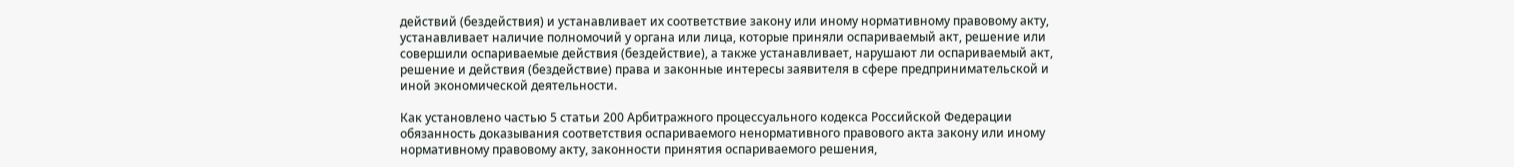действий (бездействия) и устанавливает их соответствие закону или иному нормативному правовому акту, устанавливает наличие полномочий у органа или лица, которые приняли оспариваемый акт, решение или совершили оспариваемые действия (бездействие), а также устанавливает, нарушают ли оспариваемый акт, решение и действия (бездействие) права и законные интересы заявителя в сфере предпринимательской и иной экономической деятельности.

Как установлено частью 5 статьи 200 Арбитражного процессуального кодекса Российской Федерации обязанность доказывания соответствия оспариваемого ненормативного правового акта закону или иному нормативному правовому акту, законности принятия оспариваемого решения,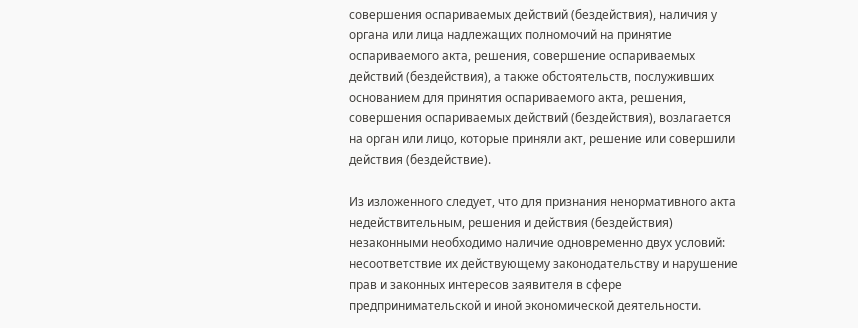совершения оспариваемых действий (бездействия), наличия у органа или лица надлежащих полномочий на принятие оспариваемого акта, решения, совершение оспариваемых действий (бездействия), а также обстоятельств, послуживших основанием для принятия оспариваемого акта, решения, совершения оспариваемых действий (бездействия), возлагается на орган или лицо, которые приняли акт, решение или совершили действия (бездействие).

Из изложенного следует, что для признания ненормативного акта недействительным, решения и действия (бездействия) незаконными необходимо наличие одновременно двух условий: несоответствие их действующему законодательству и нарушение прав и законных интересов заявителя в сфере предпринимательской и иной экономической деятельности.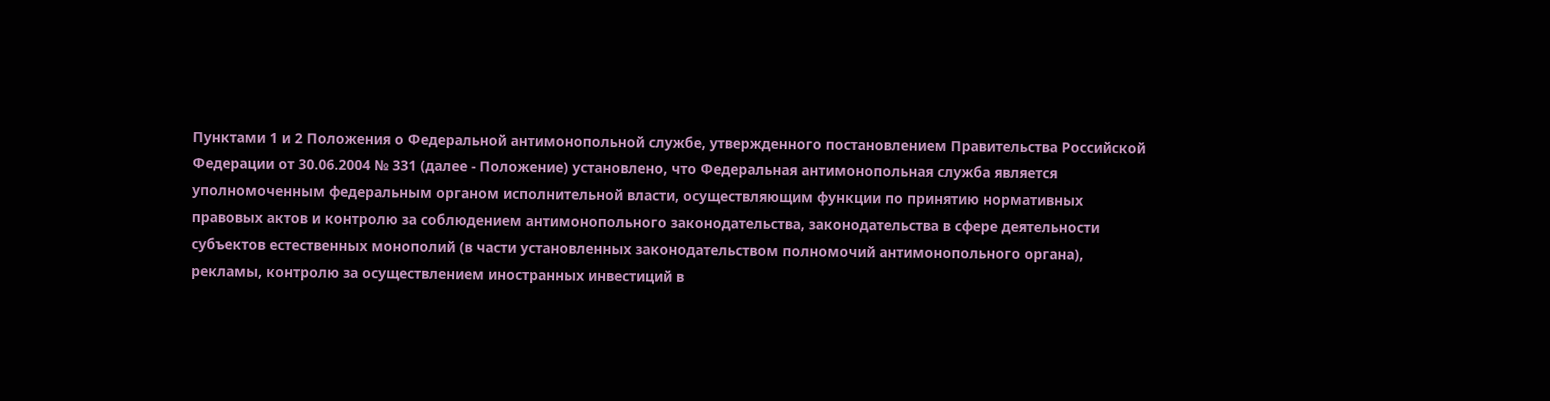Пунктами 1 и 2 Положения о Федеральной антимонопольной службе, утвержденного постановлением Правительства Российской Федерации от 30.06.2004 № 331 (далее - Положение) установлено, что Федеральная антимонопольная служба является уполномоченным федеральным органом исполнительной власти, осуществляющим функции по принятию нормативных правовых актов и контролю за соблюдением антимонопольного законодательства, законодательства в сфере деятельности субъектов естественных монополий (в части установленных законодательством полномочий антимонопольного органа), рекламы, контролю за осуществлением иностранных инвестиций в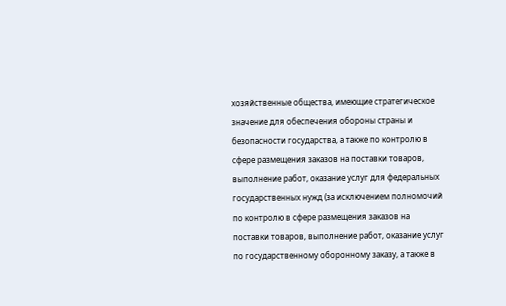хозяйственные общества, имеющие стратегическое значение для обеспечения обороны страны и безопасности государства, а также по контролю в сфере размещения заказов на поставки товаров, выполнение работ, оказание услуг для федеральных государственных нужд (за исключением полномочий по контролю в сфере размещения заказов на поставки товаров, выполнение работ, оказание услуг по государственному оборонному заказу, а также в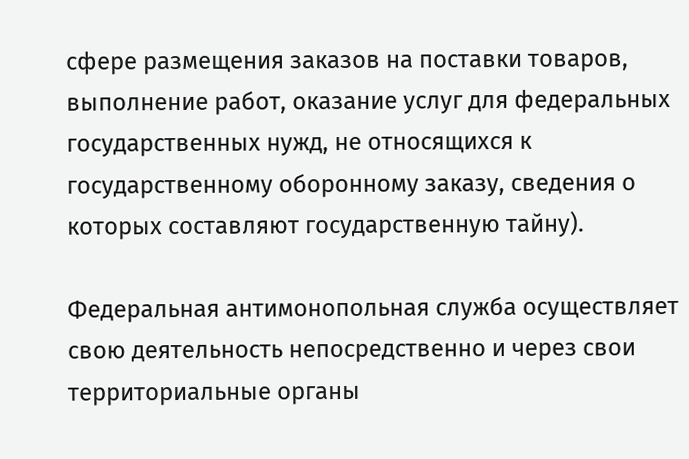сфере размещения заказов на поставки товаров, выполнение работ, оказание услуг для федеральных государственных нужд, не относящихся к государственному оборонному заказу, сведения о которых составляют государственную тайну).

Федеральная антимонопольная служба осуществляет свою деятельность непосредственно и через свои территориальные органы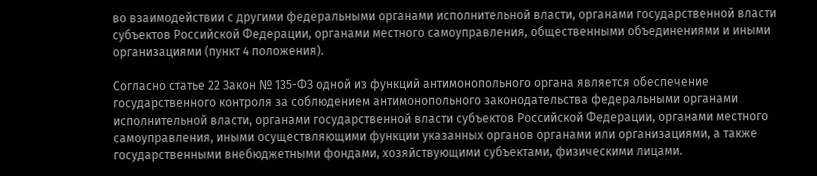во взаимодействии с другими федеральными органами исполнительной власти, органами государственной власти субъектов Российской Федерации, органами местного самоуправления, общественными объединениями и иными организациями (пункт 4 положения).

Согласно статье 22 Закон № 135-ФЗ одной из функций антимонопольного органа является обеспечение государственного контроля за соблюдением антимонопольного законодательства федеральными органами исполнительной власти, органами государственной власти субъектов Российской Федерации, органами местного самоуправления, иными осуществляющими функции указанных органов органами или организациями, а также государственными внебюджетными фондами, хозяйствующими субъектами, физическими лицами.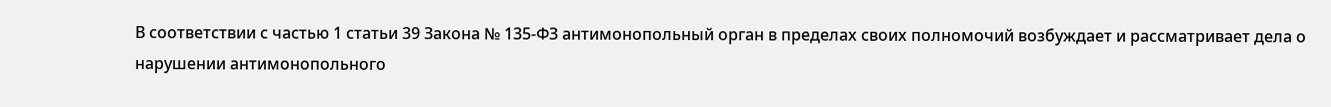В соответствии с частью 1 статьи 39 Закона № 135-ФЗ антимонопольный орган в пределах своих полномочий возбуждает и рассматривает дела о нарушении антимонопольного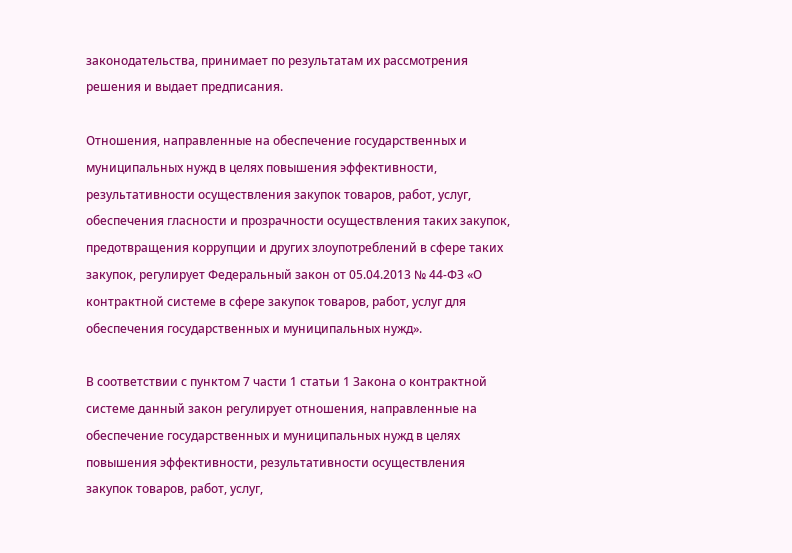законодательства, принимает по результатам их рассмотрения решения и выдает предписания.

Отношения, направленные на обеспечение государственных и муниципальных нужд в целях повышения эффективности, результативности осуществления закупок товаров, работ, услуг, обеспечения гласности и прозрачности осуществления таких закупок, предотвращения коррупции и других злоупотреблений в сфере таких закупок, регулирует Федеральный закон от 05.04.2013 № 44-ФЗ «О контрактной системе в сфере закупок товаров, работ, услуг для обеспечения государственных и муниципальных нужд».

В соответствии с пунктом 7 части 1 статьи 1 Закона о контрактной системе данный закон регулирует отношения, направленные на обеспечение государственных и муниципальных нужд в целях повышения эффективности, результативности осуществления закупок товаров, работ, услуг,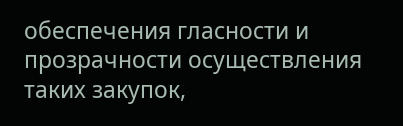обеспечения гласности и прозрачности осуществления таких закупок,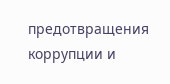предотвращения коррупции и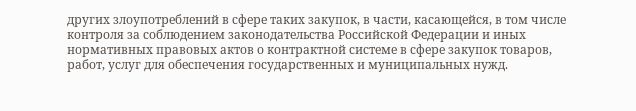других злоупотреблений в сфере таких закупок, в части, касающейся, в том числе контроля за соблюдением законодательства Российской Федерации и иных нормативных правовых актов о контрактной системе в сфере закупок товаров, работ, услуг для обеспечения государственных и муниципальных нужд.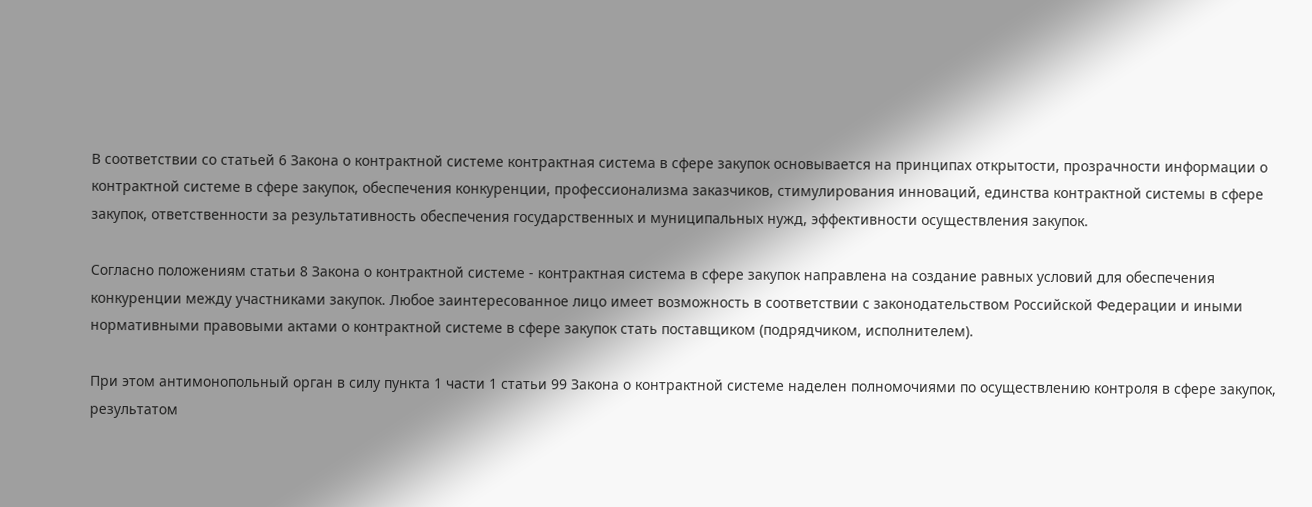В соответствии со статьей 6 Закона о контрактной системе контрактная система в сфере закупок основывается на принципах открытости, прозрачности информации о контрактной системе в сфере закупок, обеспечения конкуренции, профессионализма заказчиков, стимулирования инноваций, единства контрактной системы в сфере закупок, ответственности за результативность обеспечения государственных и муниципальных нужд, эффективности осуществления закупок.

Согласно положениям статьи 8 Закона о контрактной системе - контрактная система в сфере закупок направлена на создание равных условий для обеспечения конкуренции между участниками закупок. Любое заинтересованное лицо имеет возможность в соответствии с законодательством Российской Федерации и иными нормативными правовыми актами о контрактной системе в сфере закупок стать поставщиком (подрядчиком, исполнителем).

При этом антимонопольный орган в силу пункта 1 части 1 статьи 99 Закона о контрактной системе наделен полномочиями по осуществлению контроля в сфере закупок, результатом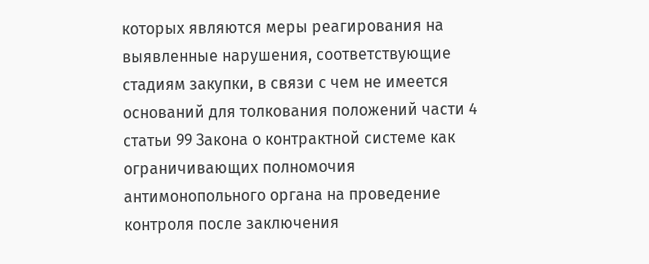которых являются меры реагирования на выявленные нарушения, соответствующие стадиям закупки, в связи с чем не имеется оснований для толкования положений части 4 статьи 99 Закона о контрактной системе как ограничивающих полномочия антимонопольного органа на проведение контроля после заключения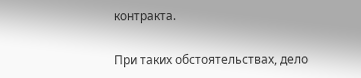контракта.

При таких обстоятельствах, дело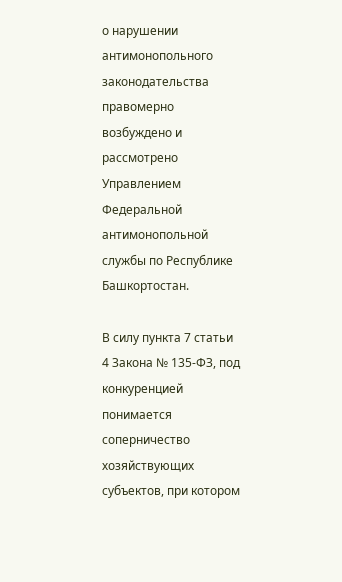о нарушении антимонопольного законодательства правомерно возбуждено и рассмотрено Управлением Федеральной антимонопольной службы по Республике Башкортостан.

В силу пункта 7 статьи 4 Закона № 135-ФЗ, под конкуренцией понимается соперничество хозяйствующих субъектов, при котором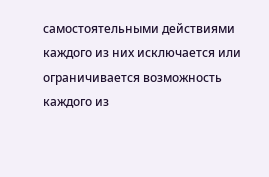самостоятельными действиями каждого из них исключается или ограничивается возможность каждого из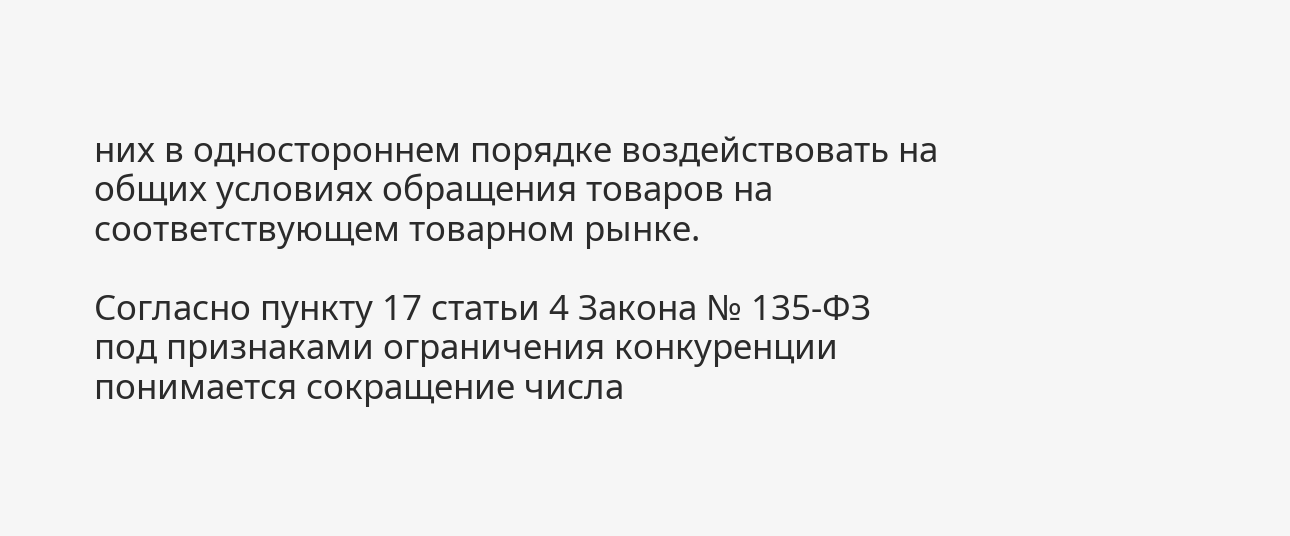них в одностороннем порядке воздействовать на общих условиях обращения товаров на соответствующем товарном рынке.

Согласно пункту 17 статьи 4 Закона № 135-ФЗ под признаками ограничения конкуренции понимается сокращение числа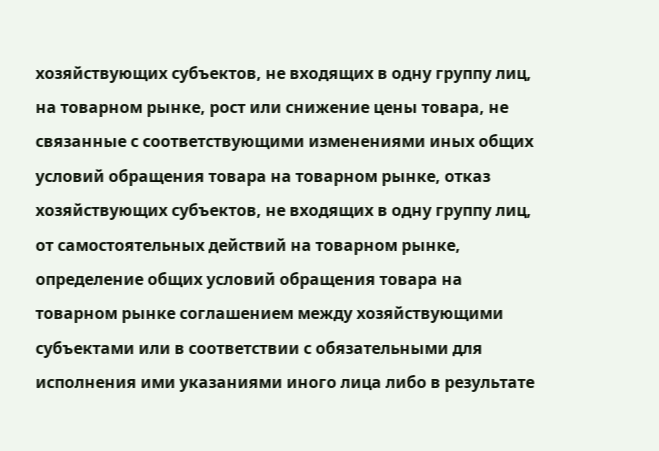хозяйствующих субъектов, не входящих в одну группу лиц, на товарном рынке, рост или снижение цены товара, не связанные с соответствующими изменениями иных общих условий обращения товара на товарном рынке, отказ хозяйствующих субъектов, не входящих в одну группу лиц, от самостоятельных действий на товарном рынке, определение общих условий обращения товара на товарном рынке соглашением между хозяйствующими субъектами или в соответствии с обязательными для исполнения ими указаниями иного лица либо в результате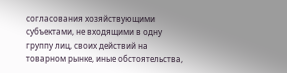согласования хозяйствующими субъектами, не входящими в одну группу лиц, своих действий на товарном рынке, иные обстоятельства,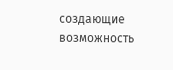создающие возможность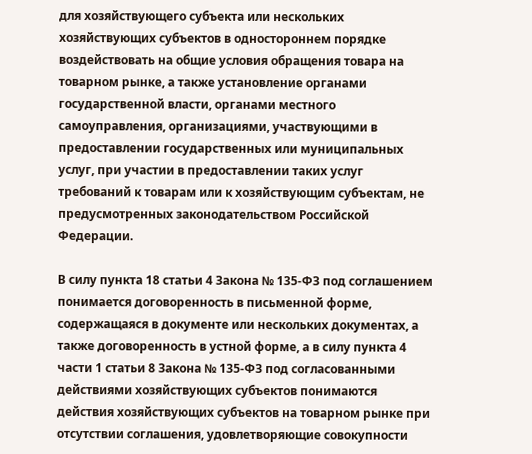для хозяйствующего субъекта или нескольких хозяйствующих субъектов в одностороннем порядке воздействовать на общие условия обращения товара на товарном рынке, а также установление органами государственной власти, органами местного самоуправления, организациями, участвующими в предоставлении государственных или муниципальных услуг, при участии в предоставлении таких услуг требований к товарам или к хозяйствующим субъектам, не предусмотренных законодательством Российской Федерации.

В силу пункта 18 статьи 4 Закона № 135-ФЗ под соглашением понимается договоренность в письменной форме, содержащаяся в документе или нескольких документах, а также договоренность в устной форме, а в силу пункта 4 части 1 статьи 8 Закона № 135-ФЗ под согласованными действиями хозяйствующих субъектов понимаются действия хозяйствующих субъектов на товарном рынке при отсутствии соглашения, удовлетворяющие совокупности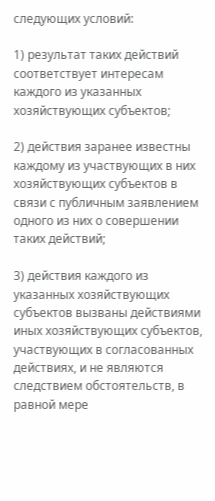следующих условий:

1) результат таких действий соответствует интересам каждого из указанных хозяйствующих субъектов;

2) действия заранее известны каждому из участвующих в них хозяйствующих субъектов в связи с публичным заявлением одного из них о совершении таких действий;

3) действия каждого из указанных хозяйствующих субъектов вызваны действиями иных хозяйствующих субъектов, участвующих в согласованных действиях, и не являются следствием обстоятельств, в равной мере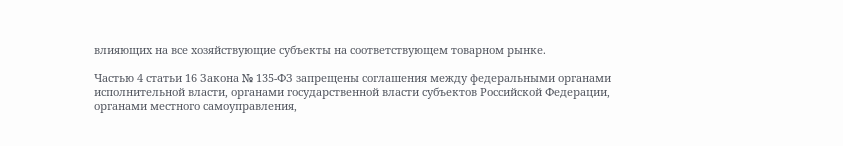влияющих на все хозяйствующие субъекты на соответствующем товарном рынке.

Частью 4 статьи 16 Закона № 135-ФЗ запрещены соглашения между федеральными органами исполнительной власти, органами государственной власти субъектов Российской Федерации, органами местного самоуправления,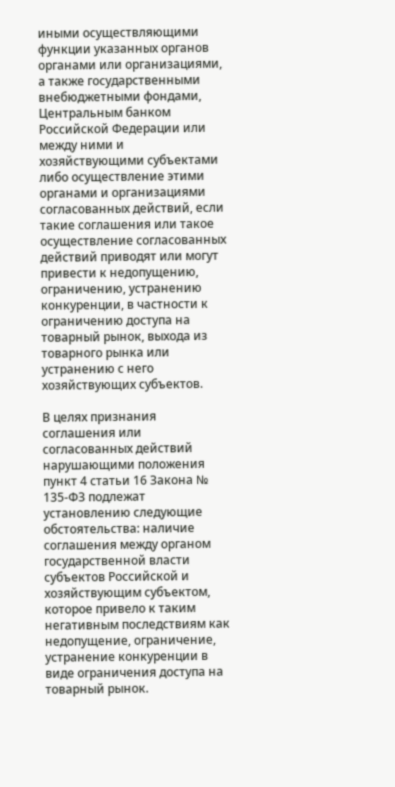иными осуществляющими функции указанных органов органами или организациями, а также государственными внебюджетными фондами, Центральным банком Российской Федерации или между ними и хозяйствующими субъектами либо осуществление этими органами и организациями согласованных действий, если такие соглашения или такое осуществление согласованных действий приводят или могут привести к недопущению, ограничению, устранению конкуренции, в частности к ограничению доступа на товарный рынок, выхода из товарного рынка или устранению с него хозяйствующих субъектов.

В целях признания соглашения или согласованных действий нарушающими положения пункт 4 статьи 16 Закона № 135-ФЗ подлежат установлению следующие обстоятельства: наличие соглашения между органом государственной власти субъектов Российской и хозяйствующим субъектом, которое привело к таким негативным последствиям как недопущение, ограничение, устранение конкуренции в виде ограничения доступа на товарный рынок.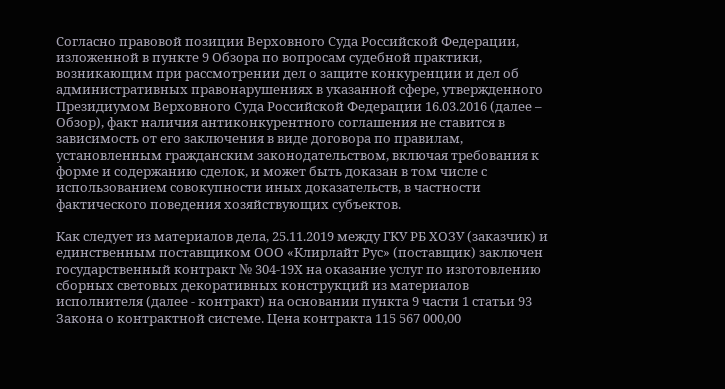Согласно правовой позиции Верховного Суда Российской Федерации, изложенной в пункте 9 Обзора по вопросам судебной практики, возникающим при рассмотрении дел о защите конкуренции и дел об административных правонарушениях в указанной сфере, утвержденного Президиумом Верховного Суда Российской Федерации 16.03.2016 (далее – Обзор), факт наличия антиконкурентного соглашения не ставится в зависимость от его заключения в виде договора по правилам, установленным гражданским законодательством, включая требования к форме и содержанию сделок, и может быть доказан в том числе с использованием совокупности иных доказательств, в частности фактического поведения хозяйствующих субъектов.

Как следует из материалов дела, 25.11.2019 между ГКУ РБ ХОЗУ (заказчик) и единственным поставщиком ООО «Клирлайт Рус» (поставщик) заключен государственный контракт № 304-19Х на оказание услуг по изготовлению сборных световых декоративных конструкций из материалов исполнителя (далее - контракт) на основании пункта 9 части 1 статьи 93 Закона о контрактной системе. Цена контракта 115 567 000,00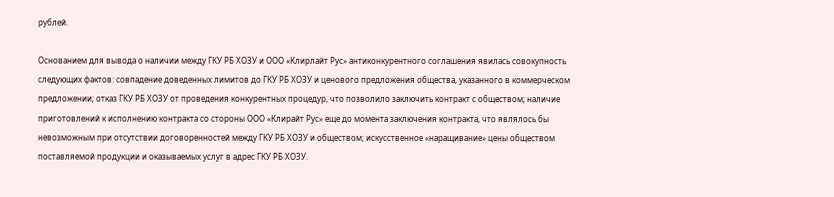рублей.

Основанием для вывода о наличии между ГКУ РБ ХОЗУ и ООО «Клирлайт Рус» антиконкурентного соглашения явилась совокупность следующих фактов: совпадение доведенных лимитов до ГКУ РБ ХОЗУ и ценового предложения общества, указанного в коммерческом предложении; отказ ГКУ РБ ХОЗУ от проведения конкурентных процедур, что позволило заключить контракт с обществом; наличие приготовлений к исполнению контракта со стороны ООО «Клирайт Рус» еще до момента заключения контракта, что являлось бы невозможным при отсутствии договоренностей между ГКУ РБ ХОЗУ и обществом; искусственное «наращивание» цены обществом поставляемой продукции и оказываемых услуг в адрес ГКУ РБ ХОЗУ.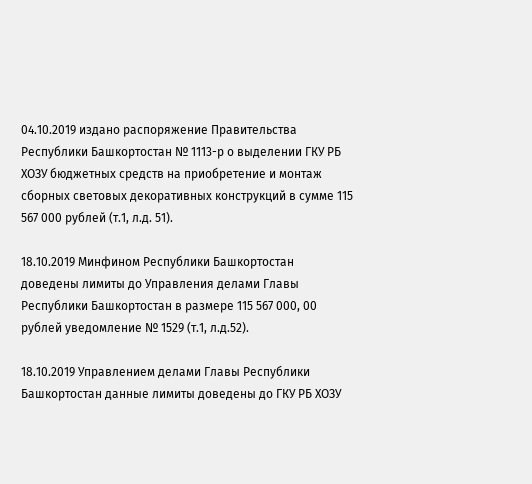04.10.2019 издано распоряжение Правительства Республики Башкортостан № 1113-р о выделении ГКУ РБ ХОЗУ бюджетных средств на приобретение и монтаж сборных световых декоративных конструкций в сумме 115 567 000 рублей (т.1, л.д. 51).

18.10.2019 Минфином Республики Башкортостан доведены лимиты до Управления делами Главы Республики Башкортостан в размере 115 567 000, 00 рублей уведомление № 1529 (т.1, л.д.52).

18.10.2019 Управлением делами Главы Республики Башкортостан данные лимиты доведены до ГКУ РБ ХОЗУ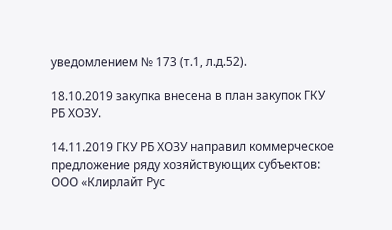уведомлением № 173 (т.1, л.д.52).

18.10.2019 закупка внесена в план закупок ГКУ РБ ХОЗУ.

14.11.2019 ГКУ РБ ХОЗУ направил коммерческое предложение ряду хозяйствующих субъектов: ООО «Клирлайт Рус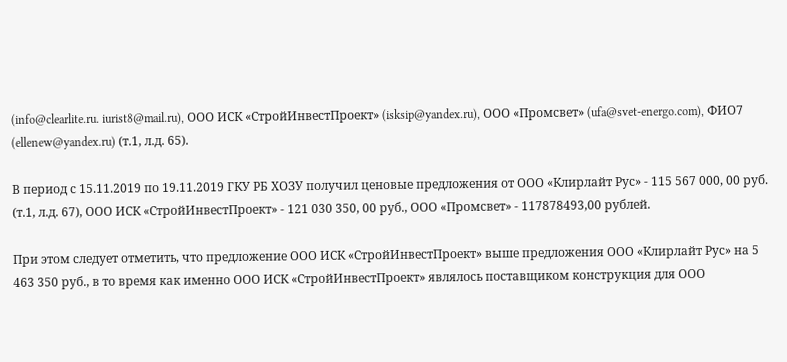(info@clearlite.ru. iurist8@mail.ru), ООО ИСК «СтройИнвестПроект» (isksip@yandex.ru), ООО «Промсвет» (ufa@svet-energo.com), ФИО7 (ellenew@yandex.ru) (т.1, л.д. 65).

В период с 15.11.2019 по 19.11.2019 ГКУ РБ ХОЗУ получил ценовые предложения от ООО «Клирлайт Рус» - 115 567 000, 00 руб. (т.1, л.д. 67), ООО ИСК «СтройИнвестПроект» - 121 030 350, 00 руб., ООО «Промсвет» - 117878493,00 рублей.

При этом следует отметить, что предложение ООО ИСК «СтройИнвестПроект» выше предложения ООО «Клирлайт Рус» на 5 463 350 руб., в то время как именно ООО ИСК «СтройИнвестПроект» являлось поставщиком конструкция для ООО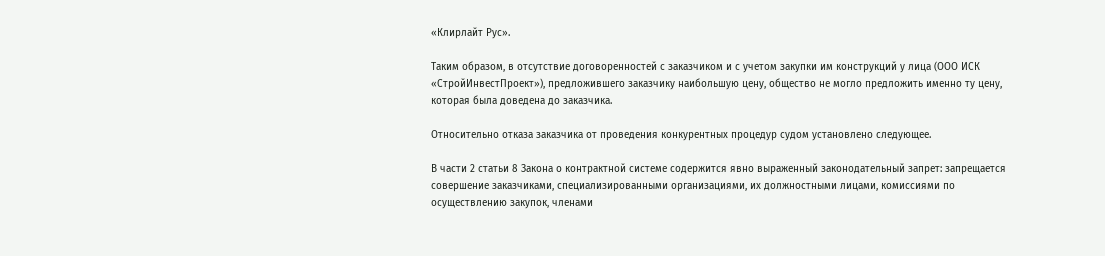«Клирлайт Рус».

Таким образом, в отсутствие договоренностей с заказчиком и с учетом закупки им конструкций у лица (ООО ИСК «СтройИнвестПроект»), предложившего заказчику наибольшую цену, общество не могло предложить именно ту цену, которая была доведена до заказчика.

Относительно отказа заказчика от проведения конкурентных процедур судом установлено следующее.

В части 2 статьи 8 Закона о контрактной системе содержится явно выраженный законодательный запрет: запрещается совершение заказчиками, специализированными организациями, их должностными лицами, комиссиями по осуществлению закупок, членами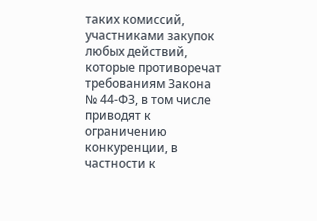таких комиссий, участниками закупок любых действий, которые противоречат требованиям Закона № 44-ФЗ, в том числе приводят к ограничению конкуренции, в частности к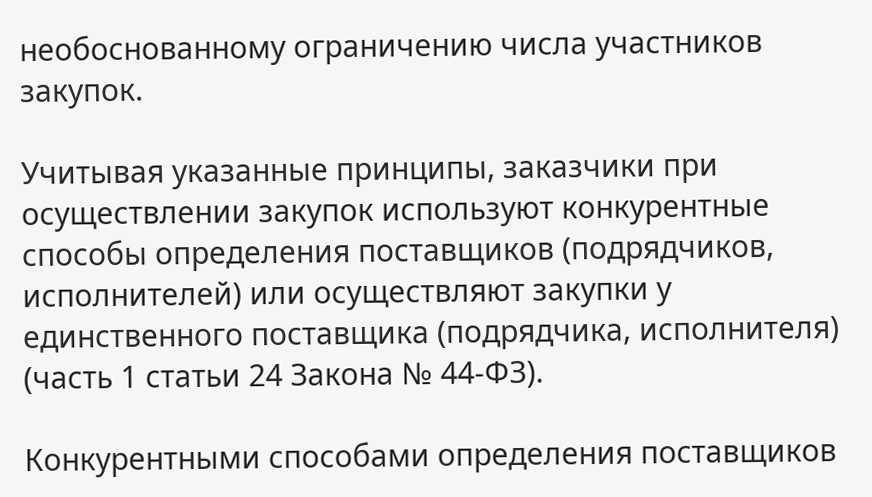необоснованному ограничению числа участников закупок.

Учитывая указанные принципы, заказчики при осуществлении закупок используют конкурентные способы определения поставщиков (подрядчиков, исполнителей) или осуществляют закупки у единственного поставщика (подрядчика, исполнителя) (часть 1 статьи 24 Закона № 44-ФЗ).

Конкурентными способами определения поставщиков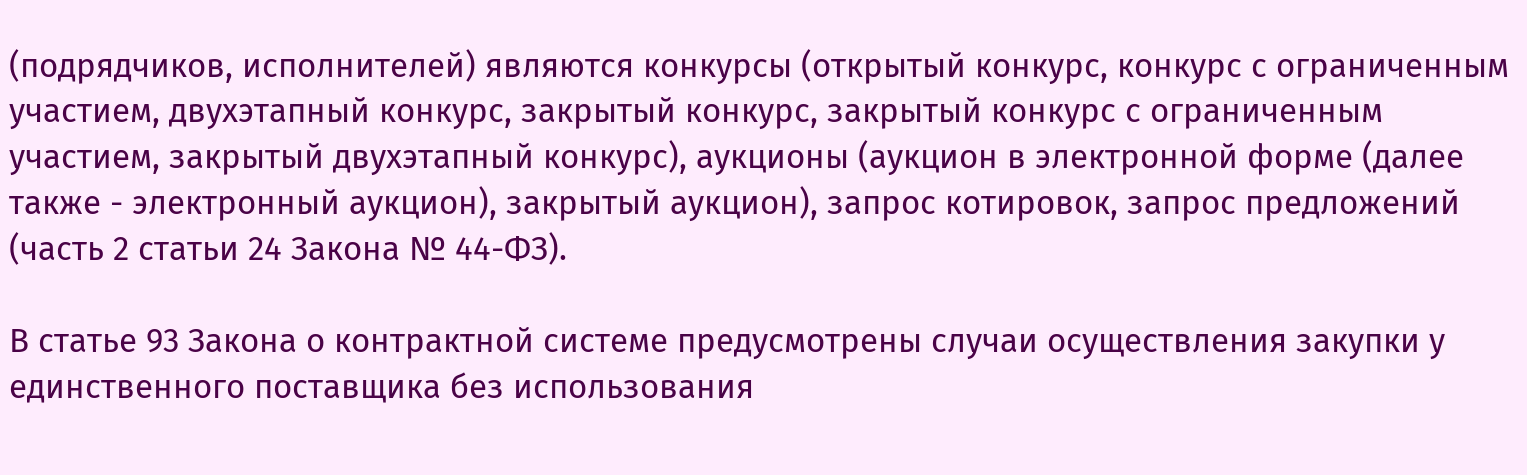(подрядчиков, исполнителей) являются конкурсы (открытый конкурс, конкурс с ограниченным участием, двухэтапный конкурс, закрытый конкурс, закрытый конкурс с ограниченным участием, закрытый двухэтапный конкурс), аукционы (аукцион в электронной форме (далее также - электронный аукцион), закрытый аукцион), запрос котировок, запрос предложений (часть 2 статьи 24 Закона № 44-ФЗ).

В статье 93 Закона о контрактной системе предусмотрены случаи осуществления закупки у единственного поставщика без использования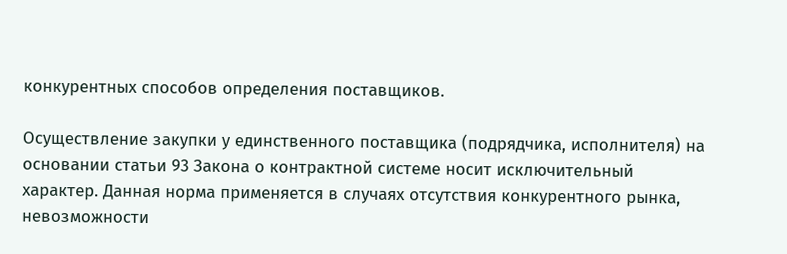конкурентных способов определения поставщиков.

Осуществление закупки у единственного поставщика (подрядчика, исполнителя) на основании статьи 93 Закона о контрактной системе носит исключительный характер. Данная норма применяется в случаях отсутствия конкурентного рынка, невозможности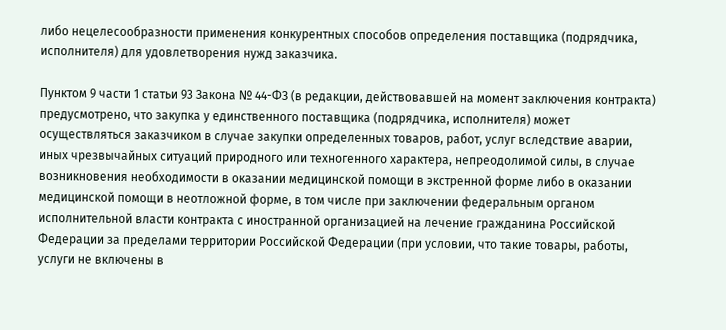либо нецелесообразности применения конкурентных способов определения поставщика (подрядчика, исполнителя) для удовлетворения нужд заказчика.

Пунктом 9 части 1 статьи 93 Закона № 44-ФЗ (в редакции, действовавшей на момент заключения контракта) предусмотрено, что закупка у единственного поставщика (подрядчика, исполнителя) может осуществляться заказчиком в случае закупки определенных товаров, работ, услуг вследствие аварии, иных чрезвычайных ситуаций природного или техногенного характера, непреодолимой силы, в случае возникновения необходимости в оказании медицинской помощи в экстренной форме либо в оказании медицинской помощи в неотложной форме, в том числе при заключении федеральным органом исполнительной власти контракта с иностранной организацией на лечение гражданина Российской Федерации за пределами территории Российской Федерации (при условии, что такие товары, работы, услуги не включены в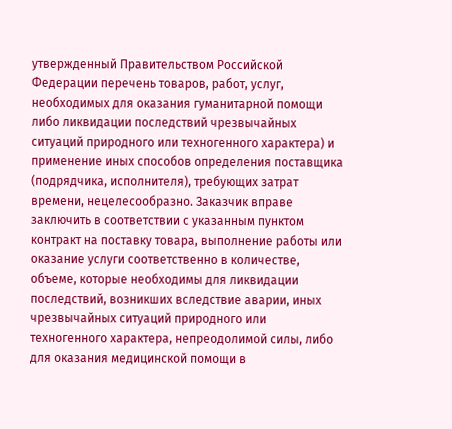утвержденный Правительством Российской Федерации перечень товаров, работ, услуг, необходимых для оказания гуманитарной помощи либо ликвидации последствий чрезвычайных ситуаций природного или техногенного характера) и применение иных способов определения поставщика (подрядчика, исполнителя), требующих затрат времени, нецелесообразно. Заказчик вправе заключить в соответствии с указанным пунктом контракт на поставку товара, выполнение работы или оказание услуги соответственно в количестве, объеме, которые необходимы для ликвидации последствий, возникших вследствие аварии, иных чрезвычайных ситуаций природного или техногенного характера, непреодолимой силы, либо для оказания медицинской помощи в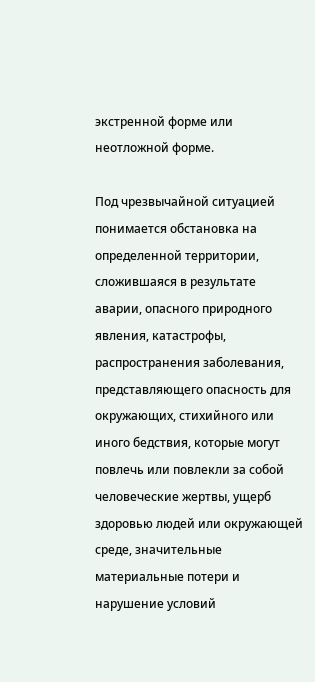экстренной форме или неотложной форме.

Под чрезвычайной ситуацией понимается обстановка на определенной территории, сложившаяся в результате аварии, опасного природного явления, катастрофы, распространения заболевания, представляющего опасность для окружающих, стихийного или иного бедствия, которые могут повлечь или повлекли за собой человеческие жертвы, ущерб здоровью людей или окружающей среде, значительные материальные потери и нарушение условий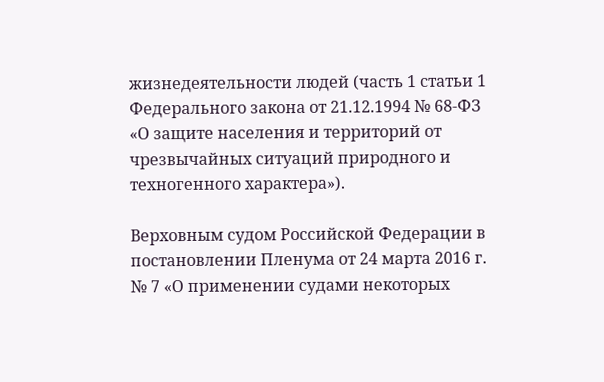жизнедеятельности людей (часть 1 статьи 1 Федерального закона от 21.12.1994 № 68-ФЗ «О защите населения и территорий от чрезвычайных ситуаций природного и техногенного характера»).

Верховным судом Российской Федерации в постановлении Пленума от 24 марта 2016 г. № 7 «О применении судами некоторых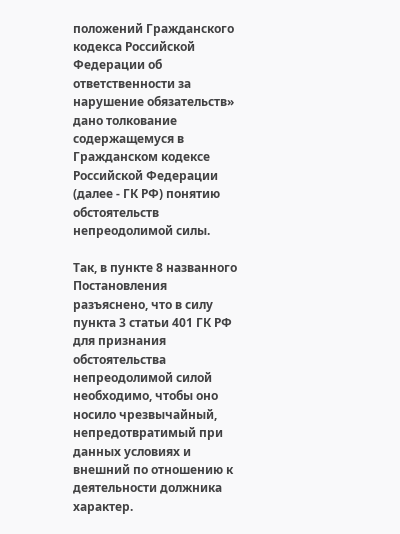положений Гражданского кодекса Российской Федерации об ответственности за нарушение обязательств» дано толкование содержащемуся в Гражданском кодексе Российской Федерации (далее - ГК РФ) понятию обстоятельств непреодолимой силы.

Так, в пункте 8 названного Постановления разъяснено, что в силу пункта 3 статьи 401 ГК РФ для признания обстоятельства непреодолимой силой необходимо, чтобы оно носило чрезвычайный, непредотвратимый при данных условиях и внешний по отношению к деятельности должника характер.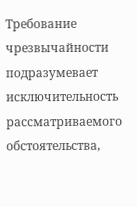Требование чрезвычайности подразумевает исключительность рассматриваемого обстоятельства,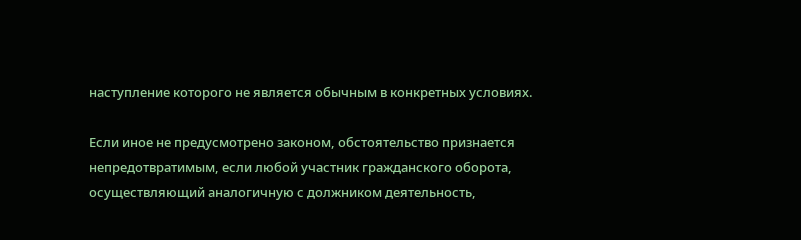наступление которого не является обычным в конкретных условиях.

Если иное не предусмотрено законом, обстоятельство признается непредотвратимым, если любой участник гражданского оборота, осуществляющий аналогичную с должником деятельность,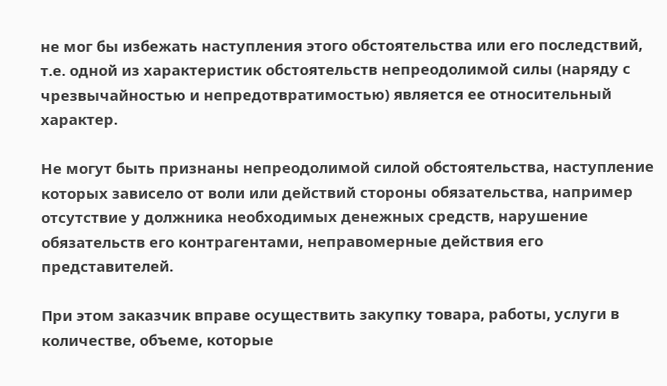не мог бы избежать наступления этого обстоятельства или его последствий, т.е. одной из характеристик обстоятельств непреодолимой силы (наряду с чрезвычайностью и непредотвратимостью) является ее относительный характер.

Не могут быть признаны непреодолимой силой обстоятельства, наступление которых зависело от воли или действий стороны обязательства, например отсутствие у должника необходимых денежных средств, нарушение обязательств его контрагентами, неправомерные действия его представителей.

При этом заказчик вправе осуществить закупку товара, работы, услуги в количестве, объеме, которые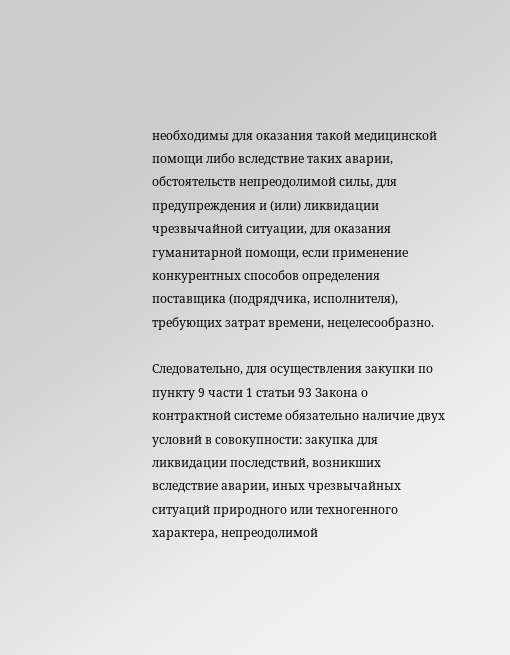необходимы для оказания такой медицинской помощи либо вследствие таких аварии, обстоятельств непреодолимой силы, для предупреждения и (или) ликвидации чрезвычайной ситуации, для оказания гуманитарной помощи, если применение конкурентных способов определения поставщика (подрядчика, исполнителя), требующих затрат времени, нецелесообразно.

Следовательно, для осуществления закупки по пункту 9 части 1 статьи 93 Закона о контрактной системе обязательно наличие двух условий в совокупности: закупка для ликвидации последствий, возникших вследствие аварии, иных чрезвычайных ситуаций природного или техногенного характера, непреодолимой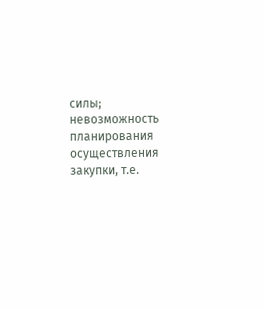силы; невозможность планирования осуществления закупки, т.е.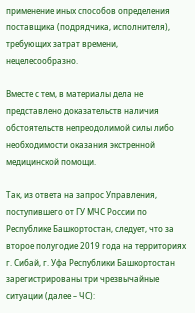применение иных способов определения поставщика (подрядчика, исполнителя), требующих затрат времени, нецелесообразно.

Вместе с тем, в материалы дела не представлено доказательств наличия обстоятельств непреодолимой силы либо необходимости оказания экстренной медицинской помощи.

Так, из ответа на запрос Управления, поступившего от ГУ МЧС России по Республике Башкортостан, следует, что за второе полугодие 2019 года на территориях г. Сибай, г. Уфа Республики Башкортостан зарегистрированы три чрезвычайные ситуации (далее – ЧС):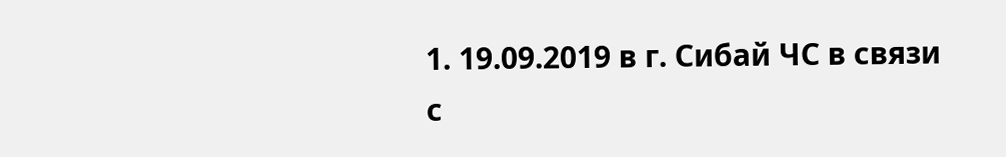1. 19.09.2019 в г. Сибай ЧС в связи с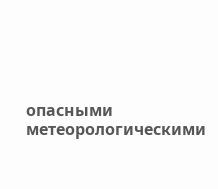опасными метеорологическими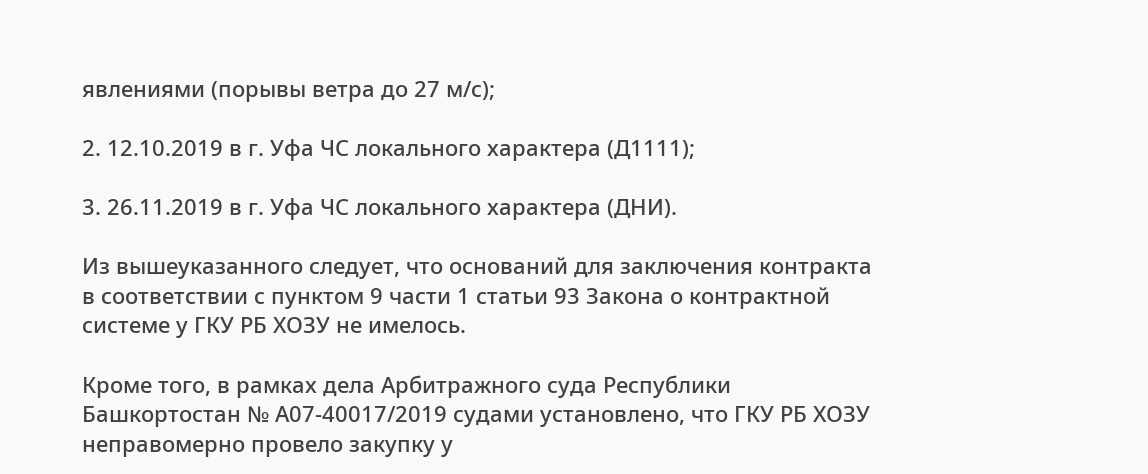явлениями (порывы ветра до 27 м/с);

2. 12.10.2019 в г. Уфа ЧС локального характера (Д1111);

3. 26.11.2019 в г. Уфа ЧС локального характера (ДНИ).

Из вышеуказанного следует, что оснований для заключения контракта в соответствии с пунктом 9 части 1 статьи 93 Закона о контрактной системе у ГКУ РБ ХОЗУ не имелось.

Кроме того, в рамках дела Арбитражного суда Республики Башкортостан № А07-40017/2019 судами установлено, что ГКУ РБ ХОЗУ неправомерно провело закупку у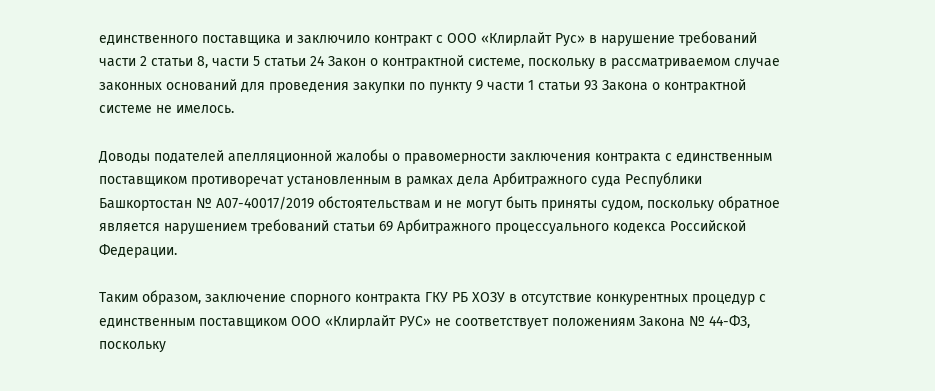единственного поставщика и заключило контракт с ООО «Клирлайт Рус» в нарушение требований части 2 статьи 8, части 5 статьи 24 Закон о контрактной системе, поскольку в рассматриваемом случае законных оснований для проведения закупки по пункту 9 части 1 статьи 93 Закона о контрактной системе не имелось.

Доводы подателей апелляционной жалобы о правомерности заключения контракта с единственным поставщиком противоречат установленным в рамках дела Арбитражного суда Республики Башкортостан № А07-40017/2019 обстоятельствам и не могут быть приняты судом, поскольку обратное является нарушением требований статьи 69 Арбитражного процессуального кодекса Российской Федерации.

Таким образом, заключение спорного контракта ГКУ РБ ХОЗУ в отсутствие конкурентных процедур с единственным поставщиком ООО «Клирлайт РУС» не соответствует положениям Закона № 44-ФЗ, поскольку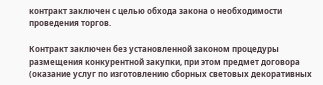контракт заключен с целью обхода закона о необходимости проведения торгов.

Контракт заключен без установленной законом процедуры размещения конкурентной закупки, при этом предмет договора (оказание услуг по изготовлению сборных световых декоративных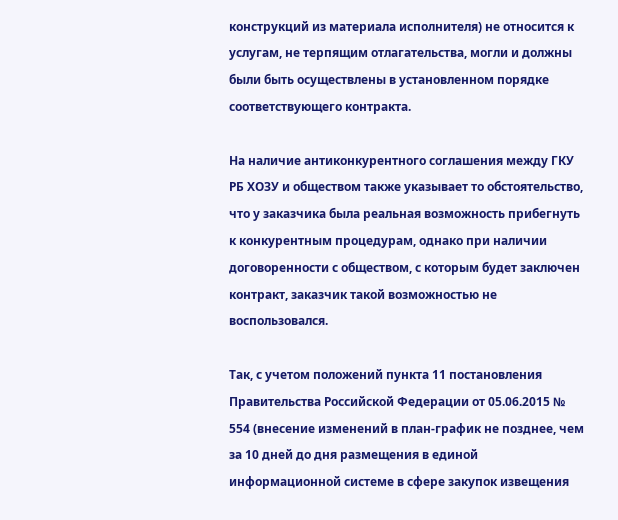конструкций из материала исполнителя) не относится к услугам, не терпящим отлагательства, могли и должны были быть осуществлены в установленном порядке соответствующего контракта.

На наличие антиконкурентного соглашения между ГКУ РБ ХОЗУ и обществом также указывает то обстоятельство, что у заказчика была реальная возможность прибегнуть к конкурентным процедурам, однако при наличии договоренности с обществом, с которым будет заключен контракт, заказчик такой возможностью не воспользовался.

Так, с учетом положений пункта 11 постановления Правительства Российской Федерации от 05.06.2015 № 554 (внесение изменений в план-график не позднее, чем за 10 дней до дня размещения в единой информационной системе в сфере закупок извещения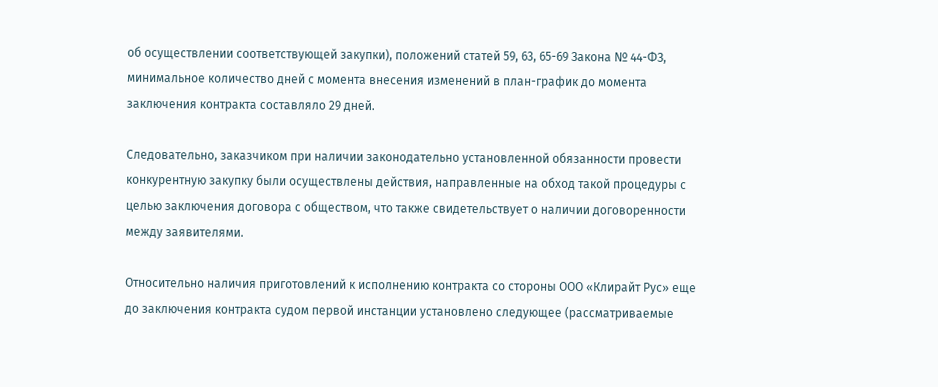об осуществлении соответствующей закупки), положений статей 59, 63, 65-69 Закона № 44-ФЗ, минимальное количество дней с момента внесения изменений в план-график до момента заключения контракта составляло 29 дней.

Следовательно, заказчиком при наличии законодательно установленной обязанности провести конкурентную закупку были осуществлены действия, направленные на обход такой процедуры с целью заключения договора с обществом, что также свидетельствует о наличии договоренности между заявителями.

Относительно наличия приготовлений к исполнению контракта со стороны ООО «Клирайт Рус» еще до заключения контракта судом первой инстанции установлено следующее (рассматриваемые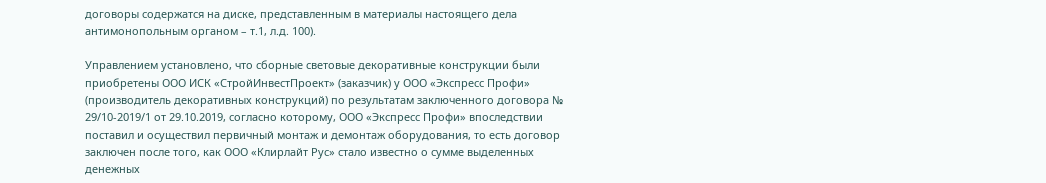договоры содержатся на диске, представленным в материалы настоящего дела антимонопольным органом – т.1, л.д. 100).

Управлением установлено, что сборные световые декоративные конструкции были приобретены ООО ИСК «СтройИнвестПроект» (заказчик) у ООО «Экспресс Профи» (производитель декоративных конструкций) по результатам заключенного договора № 29/10-2019/1 от 29.10.2019, согласно которому, ООО «Экспресс Профи» впоследствии поставил и осуществил первичный монтаж и демонтаж оборудования, то есть договор заключен после того, как ООО «Клирлайт Рус» стало известно о сумме выделенных денежных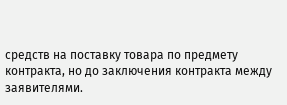средств на поставку товара по предмету контракта, но до заключения контракта между заявителями.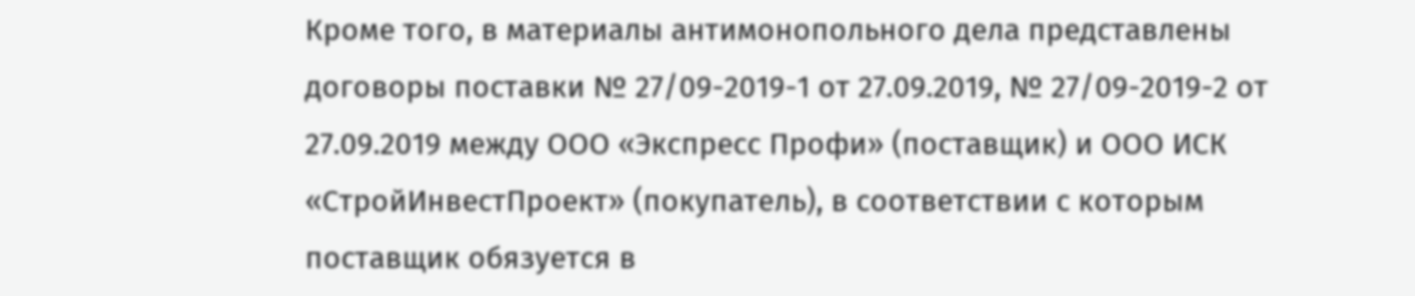Кроме того, в материалы антимонопольного дела представлены договоры поставки № 27/09-2019-1 от 27.09.2019, № 27/09-2019-2 от 27.09.2019 между ООО «Экспресс Профи» (поставщик) и ООО ИСК «СтройИнвестПроект» (покупатель), в соответствии с которым поставщик обязуется в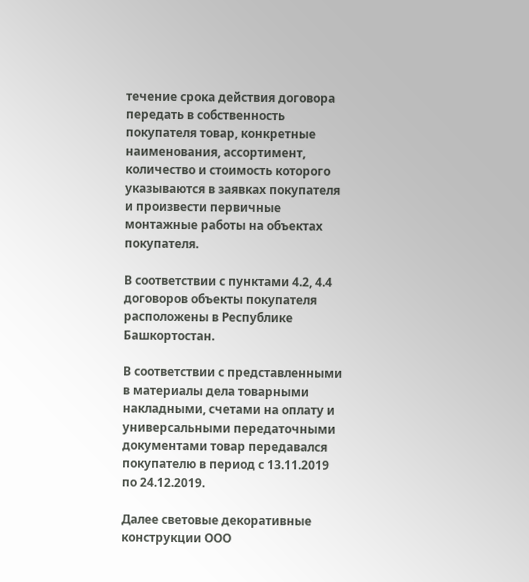течение срока действия договора передать в собственность покупателя товар, конкретные наименования, ассортимент, количество и стоимость которого указываются в заявках покупателя и произвести первичные монтажные работы на объектах покупателя.

В соответствии с пунктами 4.2, 4.4 договоров объекты покупателя расположены в Республике Башкортостан.

В соответствии с представленными в материалы дела товарными накладными, счетами на оплату и универсальными передаточными документами товар передавался покупателю в период с 13.11.2019 по 24.12.2019.

Далее световые декоративные конструкции ООО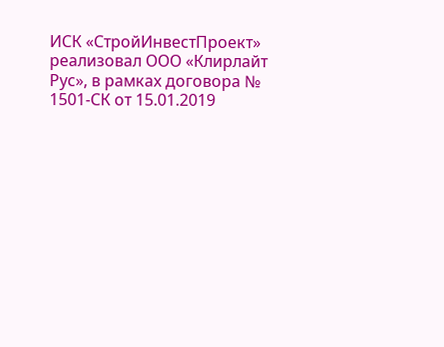ИСК «СтройИнвестПроект» реализовал ООО «Клирлайт Рус», в рамках договора № 1501-СК от 15.01.2019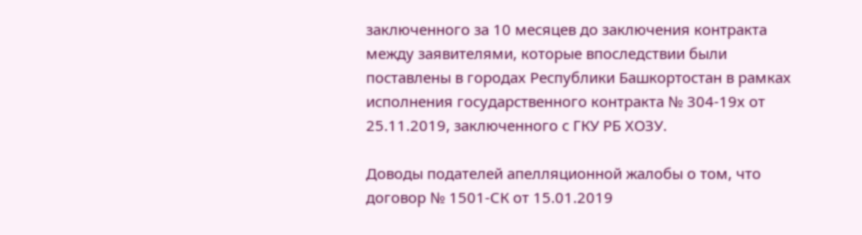заключенного за 10 месяцев до заключения контракта между заявителями, которые впоследствии были поставлены в городах Республики Башкортостан в рамках исполнения государственного контракта № 304-19х от 25.11.2019, заключенного с ГКУ РБ ХОЗУ.

Доводы подателей апелляционной жалобы о том, что договор № 1501-СК от 15.01.2019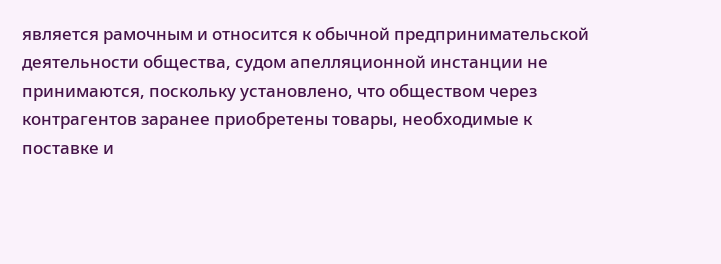является рамочным и относится к обычной предпринимательской деятельности общества, судом апелляционной инстанции не принимаются, поскольку установлено, что обществом через контрагентов заранее приобретены товары, необходимые к поставке и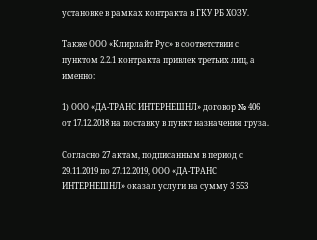установке в рамках контракта в ГКУ РБ ХОЗУ.

Также ООО «Клирлайт Рус» в соответствии с пунктом 2.2.1 контракта привлек третьих лиц, а именно:

1) ООО «ДА-ТРАНС ИНТЕРНЕШНЛ» договор № 406 от 17.12.2018 на поставку в пункт назначения груза.

Согласно 27 актам, подписанным в период с 29.11.2019 по 27.12.2019, ООО «ДА-ТРАНС ИНТЕРНЕШНЛ» оказал услуги на сумму 3 553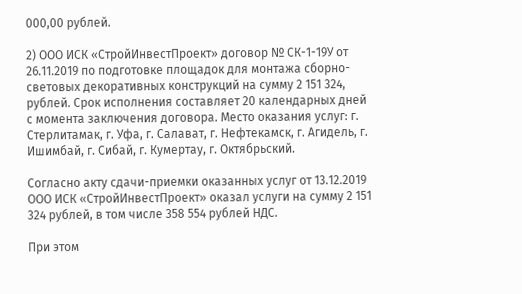000,00 рублей.

2) ООО ИСК «СтройИнвестПроект» договор № СК-1-19У от 26.11.2019 по подготовке площадок для монтажа сборно-световых декоративных конструкций на сумму 2 151 324, рублей. Срок исполнения составляет 20 календарных дней с момента заключения договора. Место оказания услуг: г. Стерлитамак, г. Уфа, г. Салават, г. Нефтекамск, г. Агидель, г. Ишимбай, г. Сибай, г. Кумертау, г. Октябрьский.

Согласно акту сдачи-приемки оказанных услуг от 13.12.2019 ООО ИСК «СтройИнвестПроект» оказал услуги на сумму 2 151 324 рублей, в том числе 358 554 рублей НДС.

При этом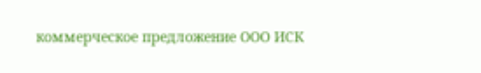коммерческое предложение ООО ИСК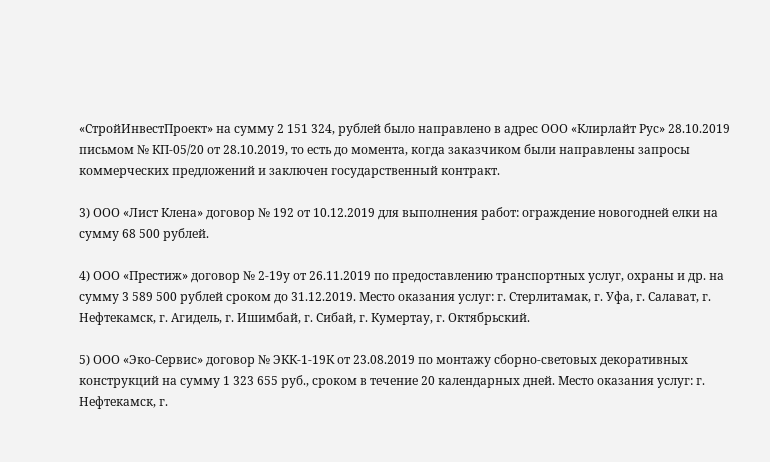«СтройИнвестПроект» на сумму 2 151 324, рублей было направлено в адрес ООО «Клирлайт Рус» 28.10.2019 письмом № КП-05/20 от 28.10.2019, то есть до момента, когда заказчиком были направлены запросы коммерческих предложений и заключен государственный контракт.

3) ООО «Лист Клена» договор № 192 от 10.12.2019 для выполнения работ: ограждение новогодней елки на сумму 68 500 рублей.

4) ООО «Престиж» договор № 2-19у от 26.11.2019 по предоставлению транспортных услуг, охраны и др. на сумму 3 589 500 рублей сроком до 31.12.2019. Место оказания услуг: г. Стерлитамак, г. Уфа, г. Салават, г. Нефтекамск, г. Агидель, г. Ишимбай, г. Сибай, г. Кумертау, г. Октябрьский.

5) ООО «Эко-Сервис» договор № ЭКК-1-19К от 23.08.2019 по монтажу сборно-световых декоративных конструкций на сумму 1 323 655 руб., сроком в течение 20 календарных дней. Место оказания услуг: г. Нефтекамск, г.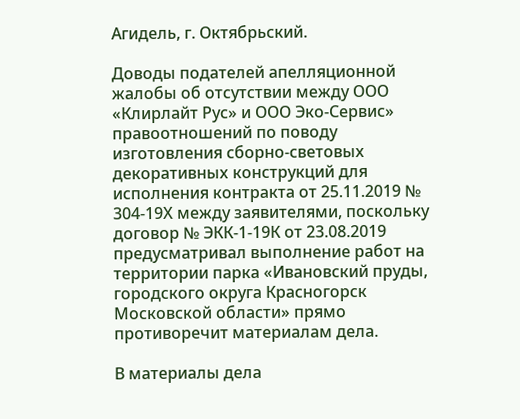Агидель, г. Октябрьский.

Доводы подателей апелляционной жалобы об отсутствии между ООО «Клирлайт Рус» и ООО Эко-Сервис» правоотношений по поводу изготовления сборно-световых декоративных конструкций для исполнения контракта от 25.11.2019 № 304-19Х между заявителями, поскольку договор № ЭКК-1-19К от 23.08.2019 предусматривал выполнение работ на территории парка «Ивановский пруды, городского округа Красногорск Московской области» прямо противоречит материалам дела.

В материалы дела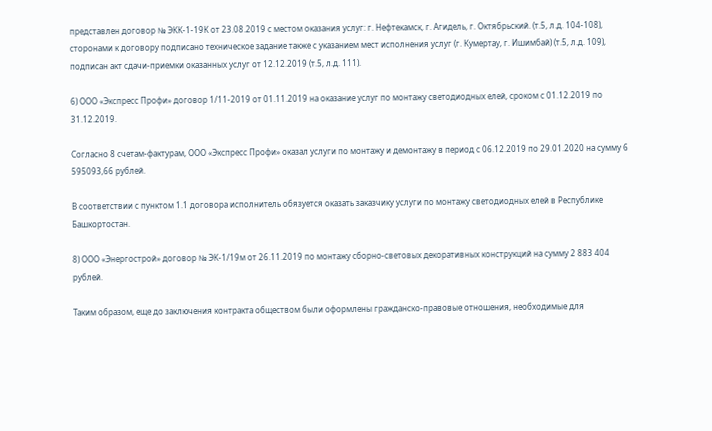представлен договор № ЭКК-1-19К от 23.08.2019 с местом оказания услуг: г. Нефтекамск, г. Агидель, г. Октябрьский. (т.5, л.д. 104-108), сторонами к договору подписано техническое задание также с указанием мест исполнения услуг (г. Кумертау, г. Ишимбай) (т.5, л.д. 109), подписан акт сдачи-приемки оказанных услуг от 12.12.2019 (т.5, л.д. 111).

6) ООО «Экспресс Профи» договор 1/11-2019 от 01.11.2019 на оказание услуг по монтажу светодиодных елей, сроком с 01.12.2019 по 31.12.2019.

Согласно 8 счетам-фактурам, ООО «Экспресс Профи» оказал услуги по монтажу и демонтажу в период с 06.12.2019 по 29.01.2020 на сумму 6 595093,66 рублей.

В соответствии с пунктом 1.1 договора исполнитель обязуется оказать заказчику услуги по монтажу светодиодных елей в Республике Башкортостан.

8) ООО «Энергострой» договор № ЭК-1/19м от 26.11.2019 по монтажу сборно-световых декоративных конструкций на сумму 2 883 404 рублей.

Таким образом, еще до заключения контракта обществом были оформлены гражданско-правовые отношения, необходимые для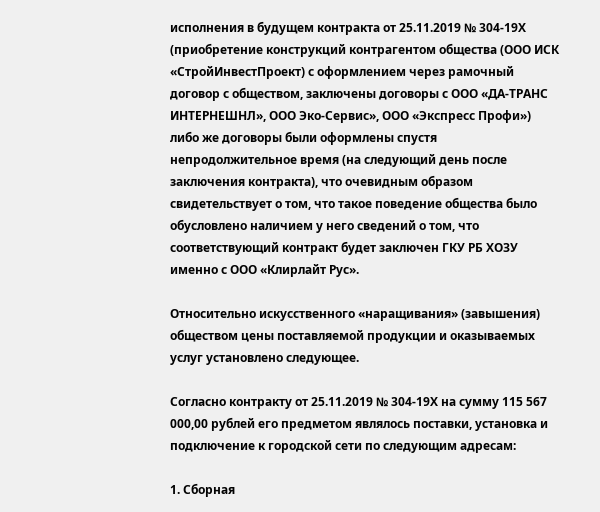исполнения в будущем контракта от 25.11.2019 № 304-19Х (приобретение конструкций контрагентом общества (ООО ИСК «СтройИнвестПроект) с оформлением через рамочный договор с обществом, заключены договоры с ООО «ДА-ТРАНС ИНТЕРНЕШНЛ», ООО Эко-Сервис», ООО «Экспресс Профи») либо же договоры были оформлены спустя непродолжительное время (на следующий день после заключения контракта), что очевидным образом свидетельствует о том, что такое поведение общества было обусловлено наличием у него сведений о том, что соответствующий контракт будет заключен ГКУ РБ ХОЗУ именно с ООО «Клирлайт Рус».

Относительно искусственного «наращивания» (завышения) обществом цены поставляемой продукции и оказываемых услуг установлено следующее.

Согласно контракту от 25.11.2019 № 304-19Х на сумму 115 567 000,00 рублей его предметом являлось поставки, установка и подключение к городской сети по следующим адресам:

1. Сборная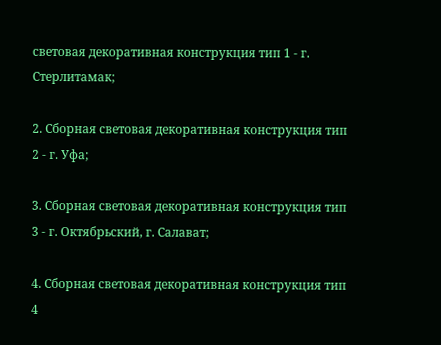световая декоративная конструкция тип 1 - г. Стерлитамак;

2. Сборная световая декоративная конструкция тип 2 - г. Уфа;

3. Сборная световая декоративная конструкция тип 3 - г. Октябрьский, г. Салават;

4. Сборная световая декоративная конструкция тип 4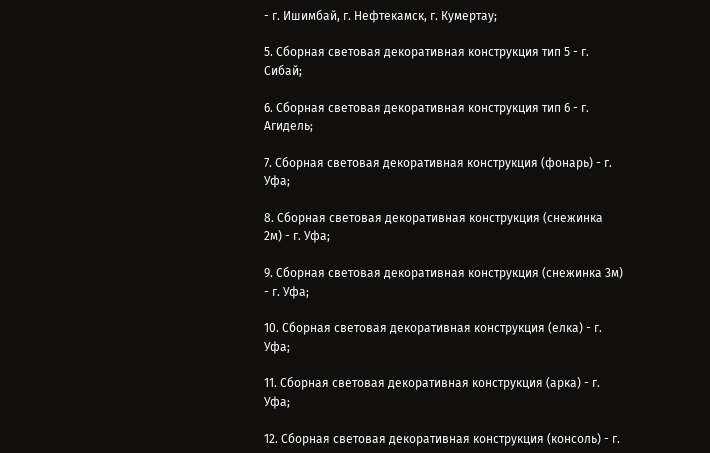- г. Ишимбай, г. Нефтекамск, г. Кумертау;

5. Сборная световая декоративная конструкция тип 5 - г. Сибай;

6. Сборная световая декоративная конструкция тип 6 - г. Агидель;

7. Сборная световая декоративная конструкция (фонарь) - г. Уфа;

8. Сборная световая декоративная конструкция (снежинка 2м) - г. Уфа;

9. Сборная световая декоративная конструкция (снежинка 3м) - г. Уфа;

10. Сборная световая декоративная конструкция (елка) - г. Уфа;

11. Сборная световая декоративная конструкция (арка) - г. Уфа;

12. Сборная световая декоративная конструкция (консоль) - г.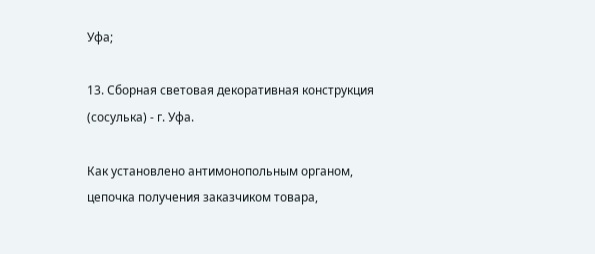Уфа;

13. Сборная световая декоративная конструкция (сосулька) - г. Уфа.

Как установлено антимонопольным органом, цепочка получения заказчиком товара,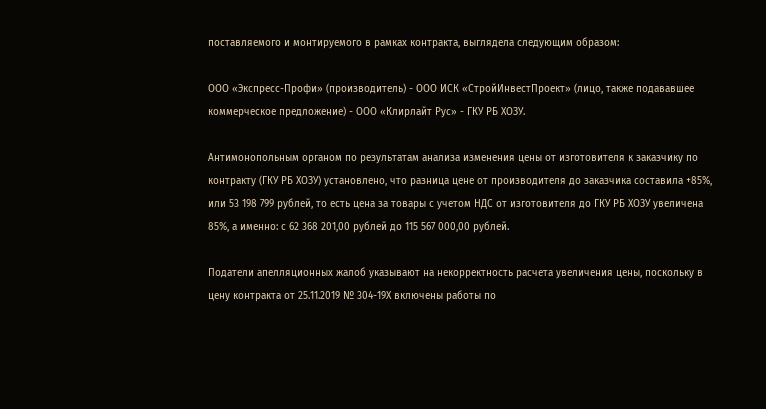поставляемого и монтируемого в рамках контракта, выглядела следующим образом:

ООО «Экспресс-Профи» (производитель) - ООО ИСК «СтройИнвестПроект» (лицо, также подававшее коммерческое предложение) - ООО «Клирлайт Рус» - ГКУ РБ ХОЗУ.

Антимонопольным органом по результатам анализа изменения цены от изготовителя к заказчику по контракту (ГКУ РБ ХОЗУ) установлено, что разница цене от производителя до заказчика составила +85%, или 53 198 799 рублей, то есть цена за товары с учетом НДС от изготовителя до ГКУ РБ ХОЗУ увеличена 85%, а именно: с 62 368 201,00 рублей до 115 567 000,00 рублей.

Податели апелляционных жалоб указывают на некорректность расчета увеличения цены, поскольку в цену контракта от 25.11.2019 № 304-19Х включены работы по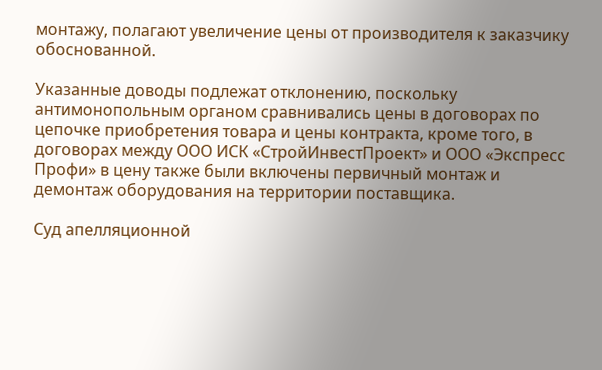монтажу, полагают увеличение цены от производителя к заказчику обоснованной.

Указанные доводы подлежат отклонению, поскольку антимонопольным органом сравнивались цены в договорах по цепочке приобретения товара и цены контракта, кроме того, в договорах между ООО ИСК «СтройИнвестПроект» и ООО «Экспресс Профи» в цену также были включены первичный монтаж и демонтаж оборудования на территории поставщика.

Суд апелляционной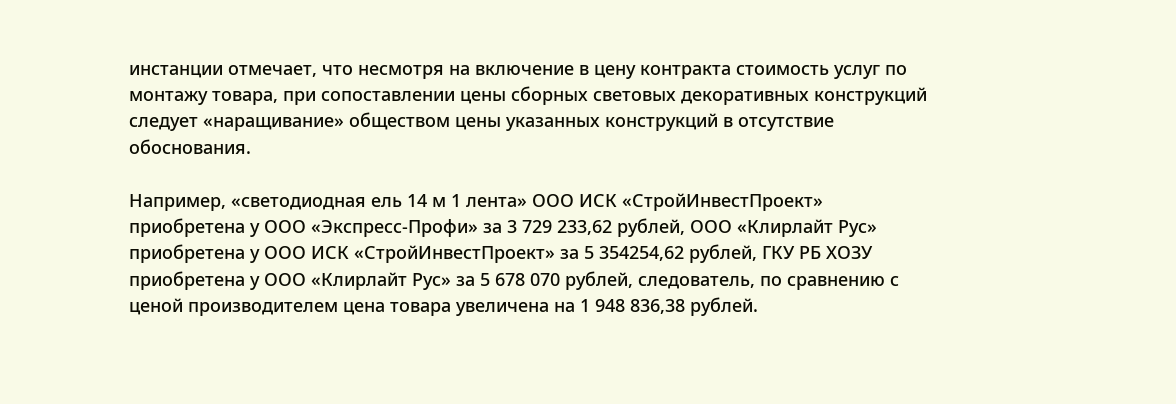инстанции отмечает, что несмотря на включение в цену контракта стоимость услуг по монтажу товара, при сопоставлении цены сборных световых декоративных конструкций следует «наращивание» обществом цены указанных конструкций в отсутствие обоснования.

Например, «светодиодная ель 14 м 1 лента» ООО ИСК «СтройИнвестПроект» приобретена у ООО «Экспресс-Профи» за 3 729 233,62 рублей, ООО «Клирлайт Рус» приобретена у ООО ИСК «СтройИнвестПроект» за 5 354254,62 рублей, ГКУ РБ ХОЗУ приобретена у ООО «Клирлайт Рус» за 5 678 070 рублей, следователь, по сравнению с ценой производителем цена товара увеличена на 1 948 836,38 рублей.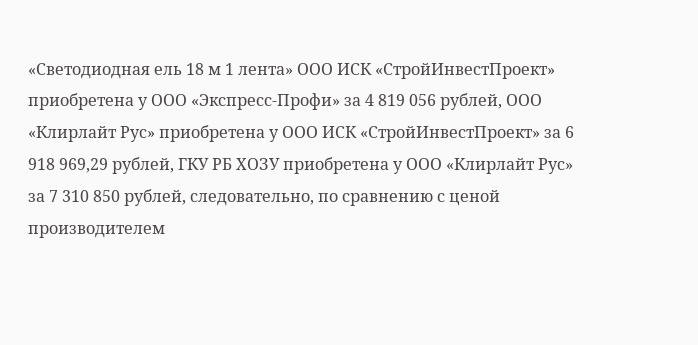«Светодиодная ель 18 м 1 лента» ООО ИСК «СтройИнвестПроект» приобретена у ООО «Экспресс-Профи» за 4 819 056 рублей, ООО «Клирлайт Рус» приобретена у ООО ИСК «СтройИнвестПроект» за 6 918 969,29 рублей, ГКУ РБ ХОЗУ приобретена у ООО «Клирлайт Рус» за 7 310 850 рублей, следовательно, по сравнению с ценой производителем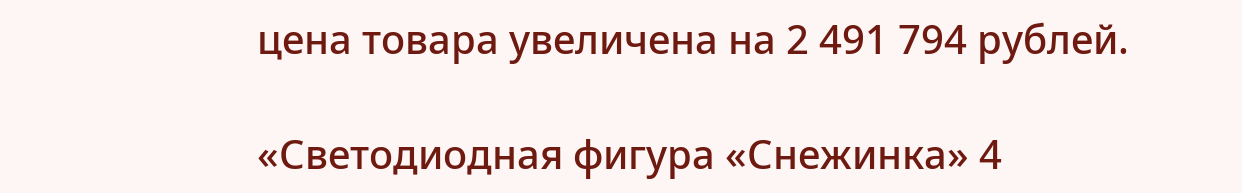цена товара увеличена на 2 491 794 рублей.

«Светодиодная фигура «Снежинка» 4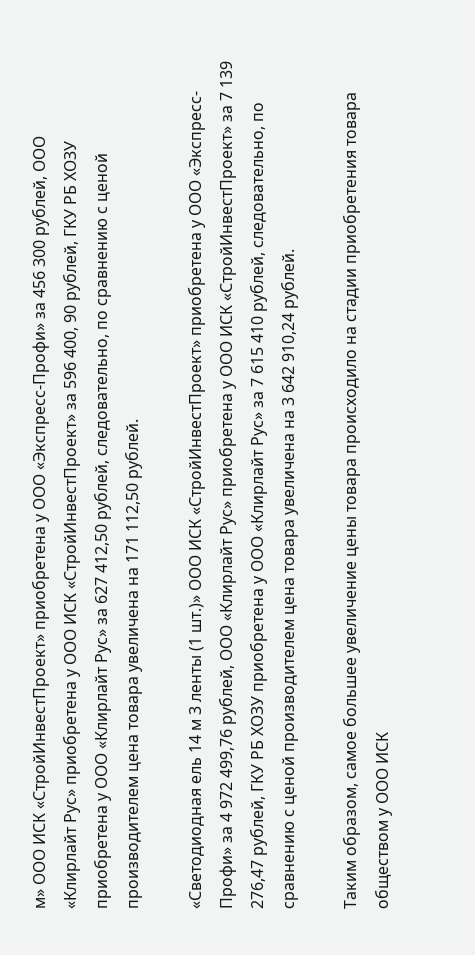м» ООО ИСК «СтройИнвестПроект» приобретена у ООО «Экспресс-Профи» за 456 300 рублей, ООО «Клирлайт Рус» приобретена у ООО ИСК «СтройИнвестПроект» за 596 400, 90 рублей, ГКУ РБ ХОЗУ приобретена у ООО «Клирлайт Рус» за 627 412,50 рублей, следовательно, по сравнению с ценой производителем цена товара увеличена на 171 112,50 рублей.

«Светодиодная ель 14 м 3 ленты (1 шт.)» ООО ИСК «СтройИнвестПроект» приобретена у ООО «Экспресс-Профи» за 4 972 499,76 рублей, ООО «Клирлайт Рус» приобретена у ООО ИСК «СтройИнвестПроект» за 7 139 276,47 рублей, ГКУ РБ ХОЗУ приобретена у ООО «Клирлайт Рус» за 7 615 410 рублей, следовательно, по сравнению с ценой производителем цена товара увеличена на 3 642 910,24 рублей.

Таким образом, самое большее увеличение цены товара происходило на стадии приобретения товара обществом у ООО ИСК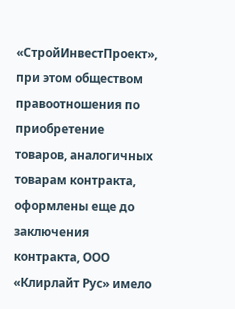«СтройИнвестПроект», при этом обществом правоотношения по приобретение товаров, аналогичных товарам контракта, оформлены еще до заключения контракта, ООО «Клирлайт Рус» имело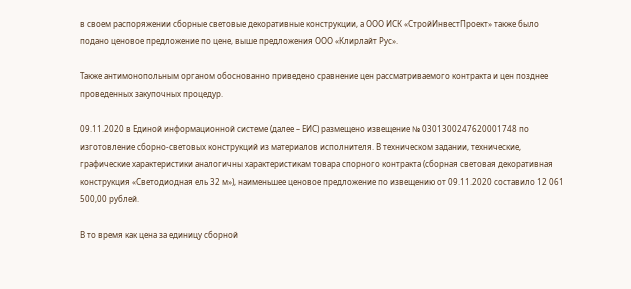в своем распоряжении сборные световые декоративные конструкции, а ООО ИСК «СтройИнвестПроект» также было подано ценовое предложение по цене, выше предложения ООО «Клирлайт Рус».

Также антимонопольным органом обоснованно приведено сравнение цен рассматриваемого контракта и цен позднее проведенных закупочных процедур.

09.11.2020 в Единой информационной системе (далее – ЕИС) размещено извещение № 0301300247620001748 по изготовление сборно-световых конструкций из материалов исполнителя. В техническом задании, технические, графические характеристики аналогичны характеристикам товара спорного контракта (сборная световая декоративная конструкция «Светодиодная ель 32 м»), наименьшее ценовое предложение по извещению от 09.11.2020 составило 12 061 500,00 рублей.

В то время как цена за единицу сборной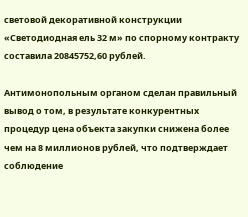световой декоративной конструкции «Светодиодная ель 32 м» по спорному контракту составила 20845752,60 рублей.

Антимонопольным органом сделан правильный вывод о том, в результате конкурентных процедур цена объекта закупки снижена более чем на 8 миллионов рублей, что подтверждает соблюдение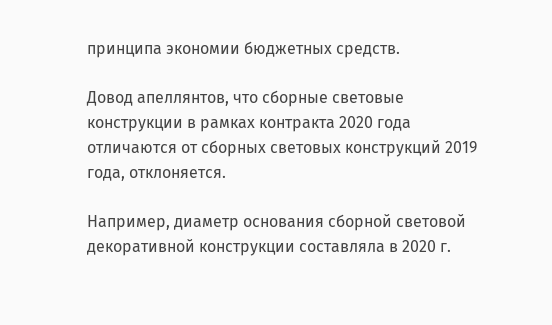принципа экономии бюджетных средств.

Довод апеллянтов, что сборные световые конструкции в рамках контракта 2020 года отличаются от сборных световых конструкций 2019 года, отклоняется.

Например, диаметр основания сборной световой декоративной конструкции составляла в 2020 г.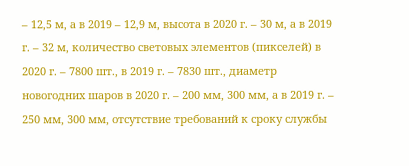– 12,5 м, а в 2019 – 12,9 м, высота в 2020 г. – 30 м, а в 2019 г. – 32 м, количество световых элементов (пикселей) в 2020 г. – 7800 шт., в 2019 г. – 7830 шт., диаметр новогодних шаров в 2020 г. – 200 мм, 300 мм, а в 2019 г. – 250 мм, 300 мм, отсутствие требований к сроку службы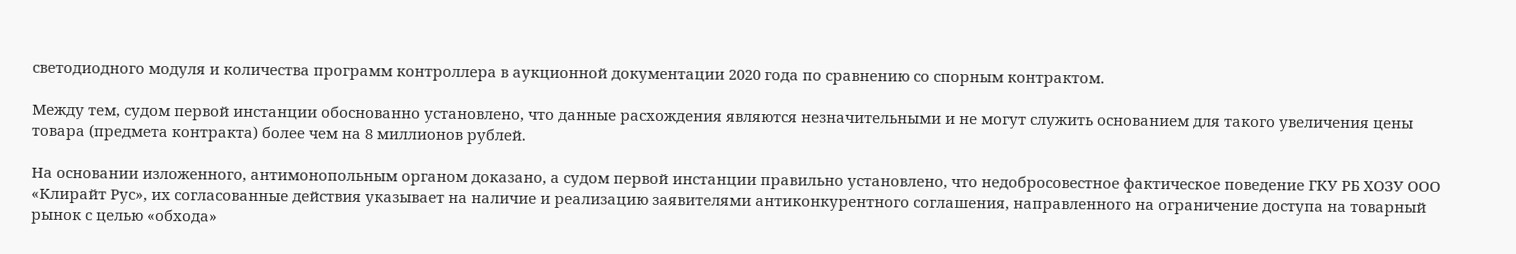светодиодного модуля и количества программ контроллера в аукционной документации 2020 года по сравнению со спорным контрактом.

Между тем, судом первой инстанции обоснованно установлено, что данные расхождения являются незначительными и не могут служить основанием для такого увеличения цены товара (предмета контракта) более чем на 8 миллионов рублей.

На основании изложенного, антимонопольным органом доказано, а судом первой инстанции правильно установлено, что недобросовестное фактическое поведение ГКУ РБ ХОЗУ ООО «Клирайт Рус», их согласованные действия указывает на наличие и реализацию заявителями антиконкурентного соглашения, направленного на ограничение доступа на товарный рынок с целью «обхода»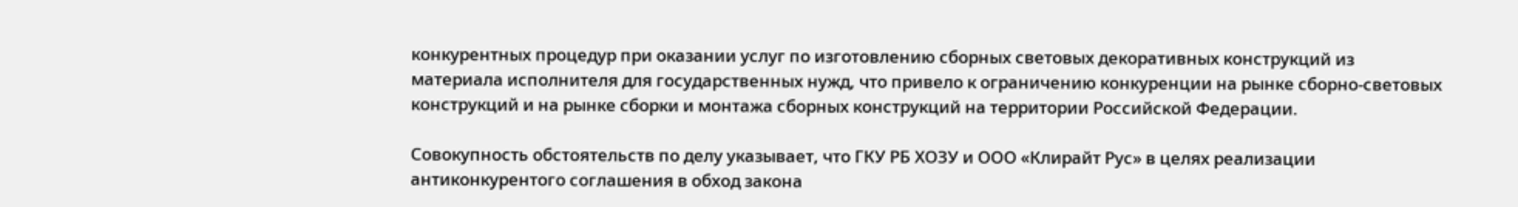конкурентных процедур при оказании услуг по изготовлению сборных световых декоративных конструкций из материала исполнителя для государственных нужд, что привело к ограничению конкуренции на рынке сборно-световых конструкций и на рынке сборки и монтажа сборных конструкций на территории Российской Федерации.

Совокупность обстоятельств по делу указывает, что ГКУ РБ ХОЗУ и ООО «Клирайт Рус» в целях реализации антиконкурентого соглашения в обход закона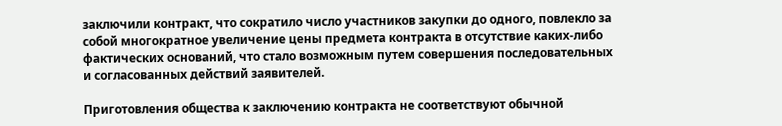заключили контракт, что сократило число участников закупки до одного, повлекло за собой многократное увеличение цены предмета контракта в отсутствие каких-либо фактических оснований, что стало возможным путем совершения последовательных и согласованных действий заявителей.

Приготовления общества к заключению контракта не соответствуют обычной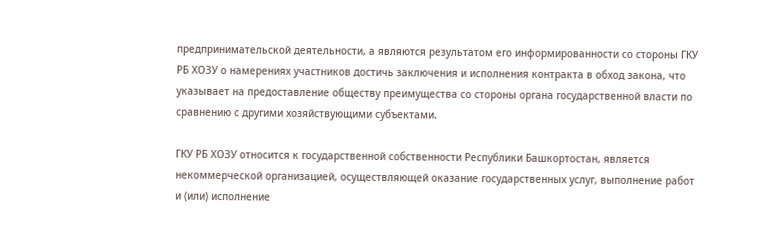предпринимательской деятельности, а являются результатом его информированности со стороны ГКУ РБ ХОЗУ о намерениях участников достичь заключения и исполнения контракта в обход закона, что указывает на предоставление обществу преимущества со стороны органа государственной власти по сравнению с другими хозяйствующими субъектами.

ГКУ РБ ХОЗУ относится к государственной собственности Республики Башкортостан, является некоммерческой организацией, осуществляющей оказание государственных услуг, выполнение работ и (или) исполнение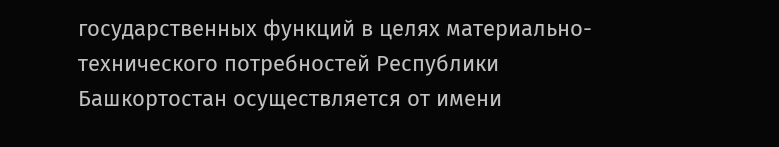государственных функций в целях материально-технического потребностей Республики Башкортостан осуществляется от имени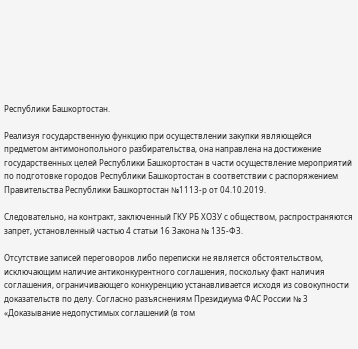Республики Башкортостан.

Реализуя государственную функцию при осуществлении закупки являющейся предметом антимонопольного разбирательства, она направлена на достижение государственных целей Республики Башкортостан в части осуществление мероприятий по подготовке городов Республики Башкортостан в соответствии с распоряжением Правительства Республики Башкортостан №1113-р от 04.10.2019.

Следовательно, на контракт, заключенный ГКУ РБ ХОЗУ с обществом, распространяются запрет, установленный частью 4 статьи 16 Закона № 135-ФЗ.

Отсутствие записей переговоров либо переписки не является обстоятельством, исключающим наличие антиконкурентного соглашения, поскольку факт наличия соглашения, ограничивающего конкуренцию устанавливается исходя из совокупности доказательств по делу. Согласно разъяснениям Президиума ФАС России № 3 «Доказывание недопустимых соглашений (в том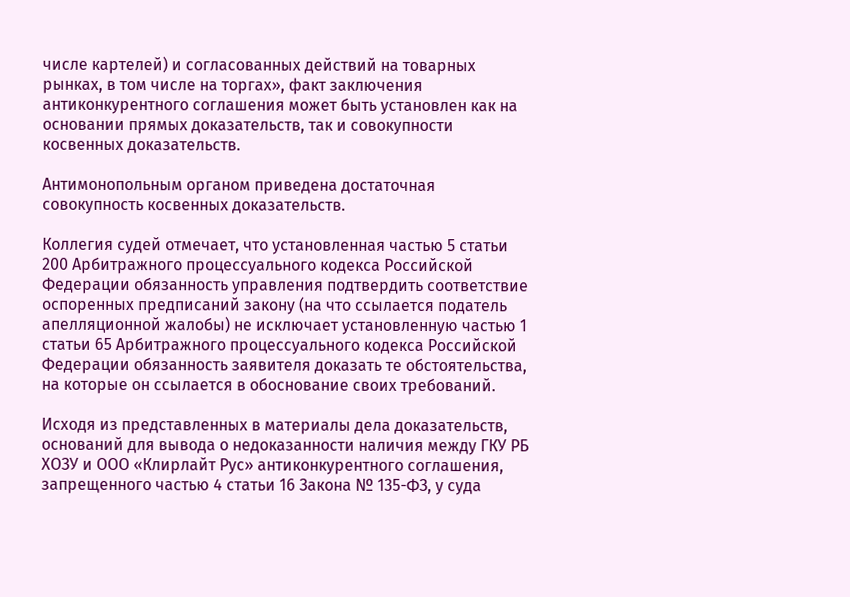числе картелей) и согласованных действий на товарных рынках, в том числе на торгах», факт заключения антиконкурентного соглашения может быть установлен как на основании прямых доказательств, так и совокупности косвенных доказательств.

Антимонопольным органом приведена достаточная совокупность косвенных доказательств.

Коллегия судей отмечает, что установленная частью 5 статьи 200 Арбитражного процессуального кодекса Российской Федерации обязанность управления подтвердить соответствие оспоренных предписаний закону (на что ссылается податель апелляционной жалобы) не исключает установленную частью 1 статьи 65 Арбитражного процессуального кодекса Российской Федерации обязанность заявителя доказать те обстоятельства, на которые он ссылается в обоснование своих требований.

Исходя из представленных в материалы дела доказательств, оснований для вывода о недоказанности наличия между ГКУ РБ ХОЗУ и ООО «Клирлайт Рус» антиконкурентного соглашения, запрещенного частью 4 статьи 16 Закона № 135-ФЗ, у суда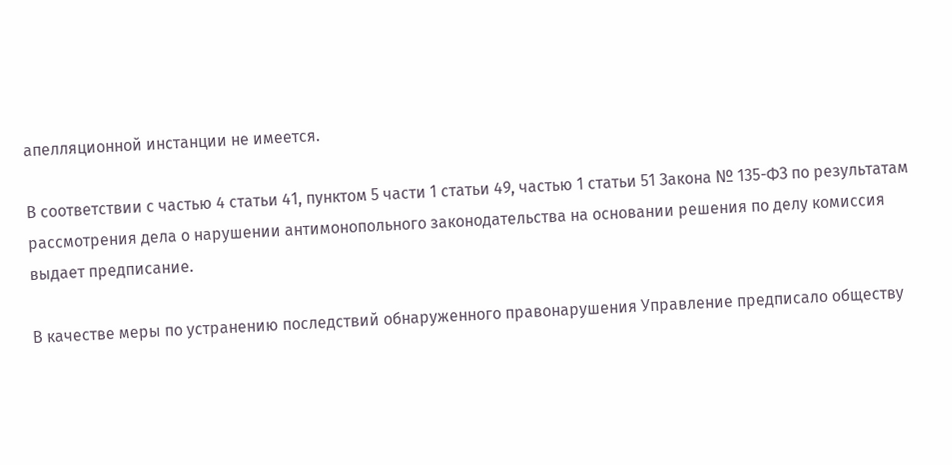апелляционной инстанции не имеется.

В соответствии с частью 4 статьи 41, пунктом 5 части 1 статьи 49, частью 1 статьи 51 Закона № 135-ФЗ по результатам рассмотрения дела о нарушении антимонопольного законодательства на основании решения по делу комиссия выдает предписание.

В качестве меры по устранению последствий обнаруженного правонарушения Управление предписало обществу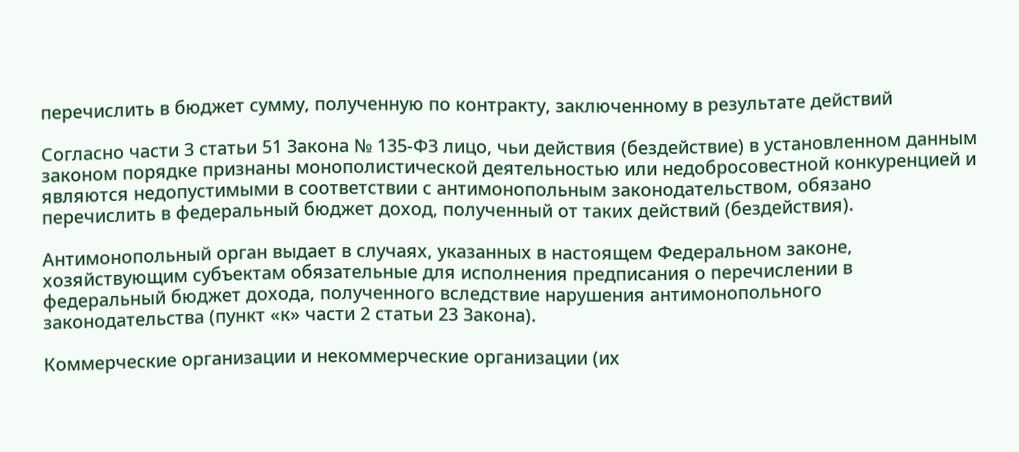перечислить в бюджет сумму, полученную по контракту, заключенному в результате действий

Согласно части 3 статьи 51 Закона № 135-ФЗ лицо, чьи действия (бездействие) в установленном данным законом порядке признаны монополистической деятельностью или недобросовестной конкуренцией и являются недопустимыми в соответствии с антимонопольным законодательством, обязано перечислить в федеральный бюджет доход, полученный от таких действий (бездействия).

Антимонопольный орган выдает в случаях, указанных в настоящем Федеральном законе, хозяйствующим субъектам обязательные для исполнения предписания о перечислении в федеральный бюджет дохода, полученного вследствие нарушения антимонопольного законодательства (пункт «к» части 2 статьи 23 Закона).

Коммерческие организации и некоммерческие организации (их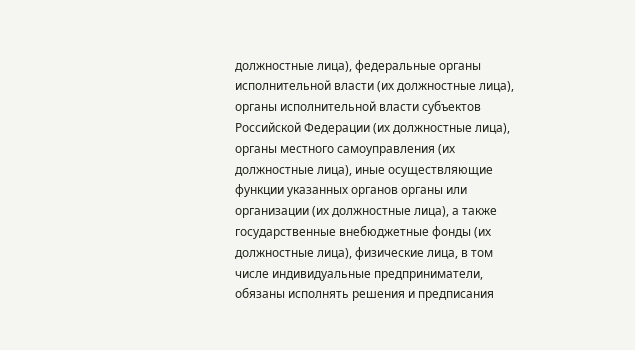должностные лица), федеральные органы исполнительной власти (их должностные лица), органы исполнительной власти субъектов Российской Федерации (их должностные лица), органы местного самоуправления (их должностные лица), иные осуществляющие функции указанных органов органы или организации (их должностные лица), а также государственные внебюджетные фонды (их должностные лица), физические лица, в том числе индивидуальные предприниматели, обязаны исполнять решения и предписания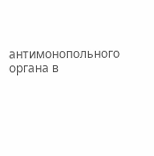антимонопольного органа в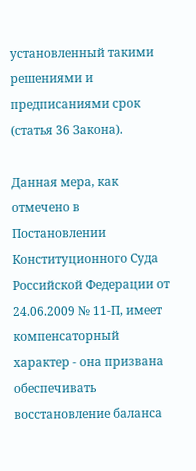установленный такими решениями и предписаниями срок (статья 36 Закона).

Данная мера, как отмечено в Постановлении Конституционного Суда Российской Федерации от 24.06.2009 № 11-П, имеет компенсаторный характер - она призвана обеспечивать восстановление баланса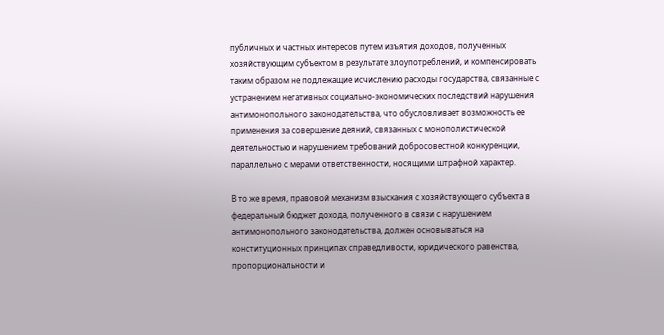публичных и частных интересов путем изъятия доходов, полученных хозяйствующим субъектом в результате злоупотреблений, и компенсировать таким образом не подлежащие исчислению расходы государства, связанные с устранением негативных социально-экономических последствий нарушения антимонопольного законодательства, что обусловливает возможность ее применения за совершение деяний, связанных с монополистической деятельностью и нарушением требований добросовестной конкуренции, параллельно с мерами ответственности, носящими штрафной характер.

В то же время, правовой механизм взыскания с хозяйствующего субъекта в федеральный бюджет дохода, полученного в связи с нарушением антимонопольного законодательства, должен основываться на конституционных принципах справедливости, юридического равенства, пропорциональности и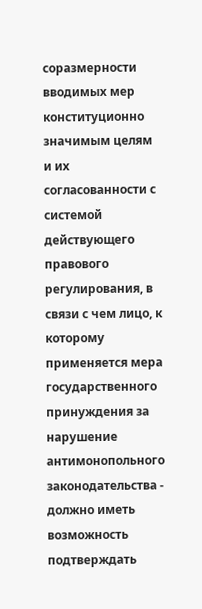соразмерности вводимых мер конституционно значимым целям и их согласованности с системой действующего правового регулирования, в связи с чем лицо, к которому применяется мера государственного принуждения за нарушение антимонопольного законодательства - должно иметь возможность подтверждать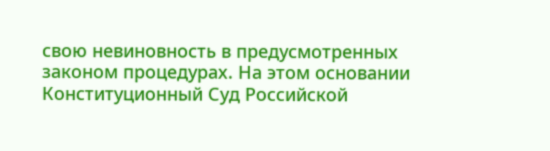свою невиновность в предусмотренных законом процедурах. На этом основании Конституционный Суд Российской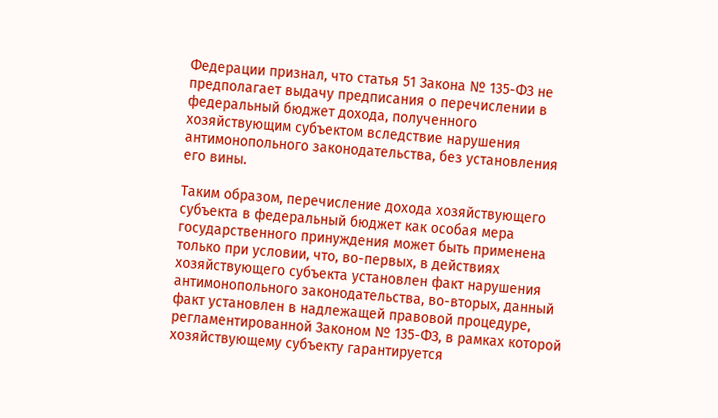Федерации признал, что статья 51 Закона № 135-ФЗ не предполагает выдачу предписания о перечислении в федеральный бюджет дохода, полученного хозяйствующим субъектом вследствие нарушения антимонопольного законодательства, без установления его вины.

Таким образом, перечисление дохода хозяйствующего субъекта в федеральный бюджет как особая мера государственного принуждения может быть применена только при условии, что, во-первых, в действиях хозяйствующего субъекта установлен факт нарушения антимонопольного законодательства, во-вторых, данный факт установлен в надлежащей правовой процедуре, регламентированной Законом № 135-ФЗ, в рамках которой хозяйствующему субъекту гарантируется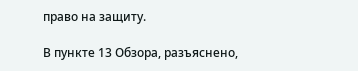право на защиту.

В пункте 13 Обзора, разъяснено,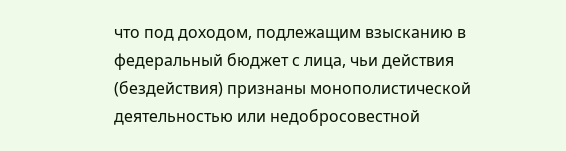что под доходом, подлежащим взысканию в федеральный бюджет с лица, чьи действия (бездействия) признаны монополистической деятельностью или недобросовестной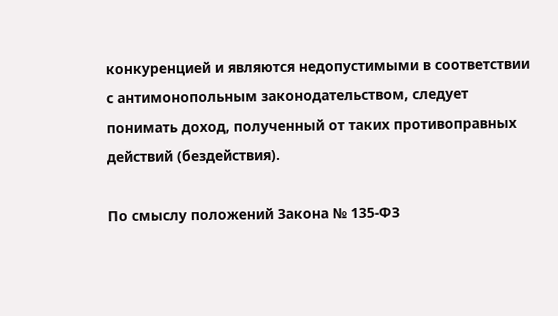конкуренцией и являются недопустимыми в соответствии с антимонопольным законодательством, следует понимать доход, полученный от таких противоправных действий (бездействия).

По смыслу положений Закона № 135-ФЗ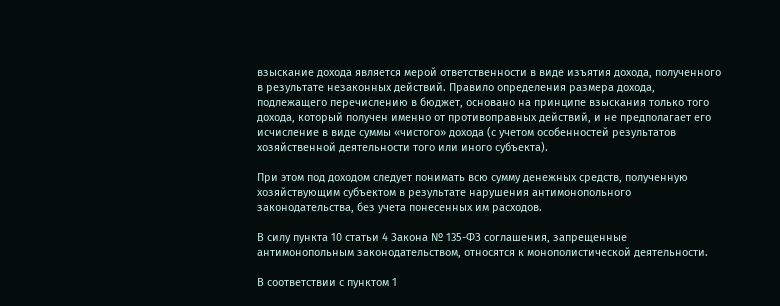взыскание дохода является мерой ответственности в виде изъятия дохода, полученного в результате незаконных действий. Правило определения размера дохода, подлежащего перечислению в бюджет, основано на принципе взыскания только того дохода, который получен именно от противоправных действий, и не предполагает его исчисление в виде суммы «чистого» дохода (с учетом особенностей результатов хозяйственной деятельности того или иного субъекта).

При этом под доходом следует понимать всю сумму денежных средств, полученную хозяйствующим субъектом в результате нарушения антимонопольного законодательства, без учета понесенных им расходов.

В силу пункта 10 статьи 4 Закона № 135-ФЗ соглашения, запрещенные антимонопольным законодательством, относятся к монополистической деятельности.

В соответствии с пунктом 1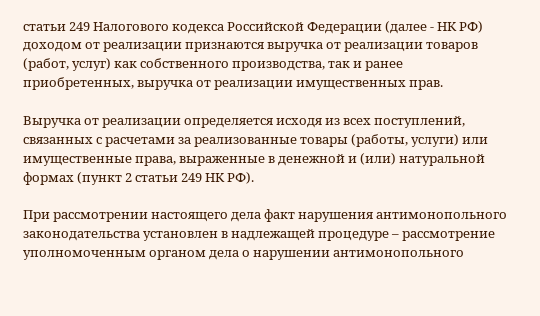статьи 249 Налогового кодекса Российской Федерации (далее - НК РФ) доходом от реализации признаются выручка от реализации товаров (работ, услуг) как собственного производства, так и ранее приобретенных, выручка от реализации имущественных прав.

Выручка от реализации определяется исходя из всех поступлений, связанных с расчетами за реализованные товары (работы, услуги) или имущественные права, выраженные в денежной и (или) натуральной формах (пункт 2 статьи 249 НК РФ).

При рассмотрении настоящего дела факт нарушения антимонопольного законодательства установлен в надлежащей процедуре – рассмотрение уполномоченным органом дела о нарушении антимонопольного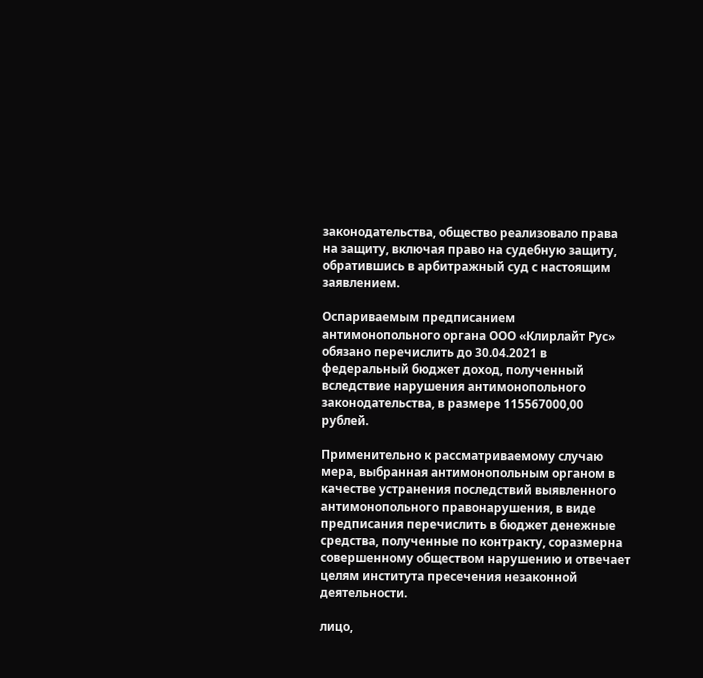законодательства, общество реализовало права на защиту, включая право на судебную защиту, обратившись в арбитражный суд с настоящим заявлением.

Оспариваемым предписанием антимонопольного органа ООО «Клирлайт Рус» обязано перечислить до 30.04.2021 в федеральный бюджет доход, полученный вследствие нарушения антимонопольного законодательства, в размере 115567000,00 рублей.

Применительно к рассматриваемому случаю мера, выбранная антимонопольным органом в качестве устранения последствий выявленного антимонопольного правонарушения, в виде предписания перечислить в бюджет денежные средства, полученные по контракту, соразмерна совершенному обществом нарушению и отвечает целям института пресечения незаконной деятельности.

лицо,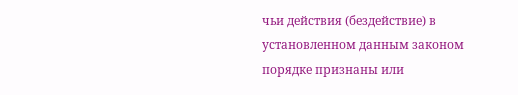чьи действия (бездействие) в установленном данным законом порядке признаны или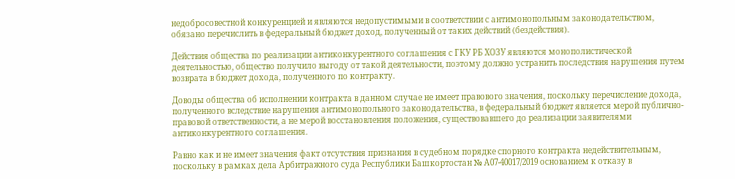недобросовестной конкуренцией и являются недопустимыми в соответствии с антимонопольным законодательством, обязано перечислить в федеральный бюджет доход, полученный от таких действий (бездействия).

Действия общества по реализации антиконкурентного соглашения с ГКУ РБ ХОЗУ являются монополистической деятельностью, общество получило выгоду от такой деятельности, поэтому должно устранить последствия нарушения путем возврата в бюджет дохода, полученного по контракту.

Доводы общества об исполнении контракта в данном случае не имеет правового значения, поскольку перечисление дохода, полученного вследствие нарушения антимонопольного законодательства, в федеральный бюджет является мерой публично-правовой ответственности, а не мерой восстановления положения, существовавшего до реализации заявителями антиконкурентного соглашения.

Равно как и не имеет значения факт отсутствия признания в судебном порядке спорного контракта недействительным, поскольку в рамках дела Арбитражного суда Республики Башкортостан № А07-40017/2019 основанием к отказу в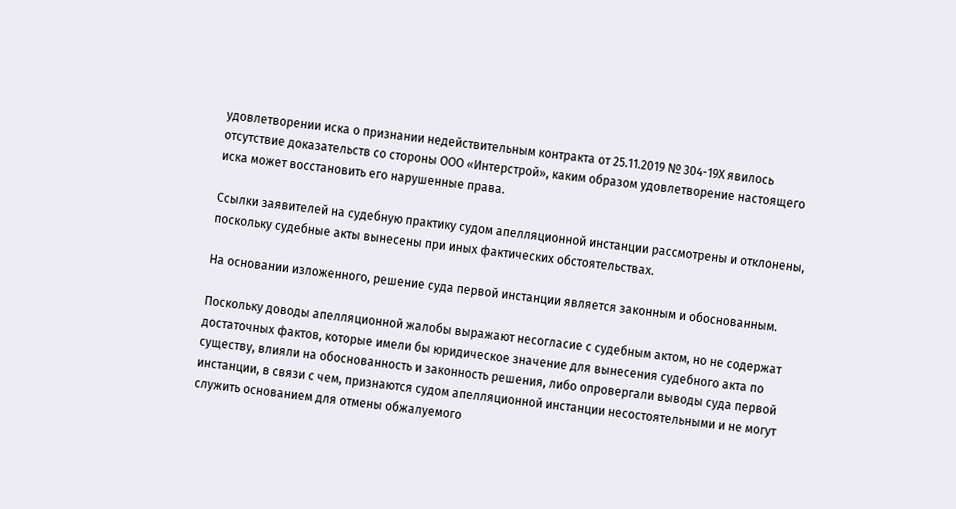удовлетворении иска о признании недействительным контракта от 25.11.2019 № 304-19Х явилось отсутствие доказательств со стороны ООО «Интерстрой», каким образом удовлетворение настоящего иска может восстановить его нарушенные права.

Ссылки заявителей на судебную практику судом апелляционной инстанции рассмотрены и отклонены, поскольку судебные акты вынесены при иных фактических обстоятельствах.

На основании изложенного, решение суда первой инстанции является законным и обоснованным.

Поскольку доводы апелляционной жалобы выражают несогласие с судебным актом, но не содержат достаточных фактов, которые имели бы юридическое значение для вынесения судебного акта по существу, влияли на обоснованность и законность решения, либо опровергали выводы суда первой инстанции, в связи с чем, признаются судом апелляционной инстанции несостоятельными и не могут служить основанием для отмены обжалуемого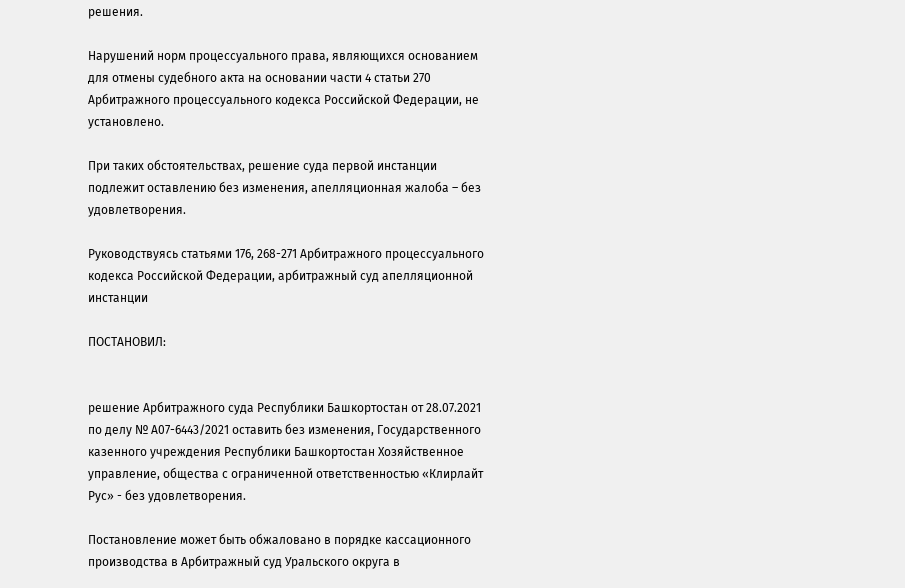решения.

Нарушений норм процессуального права, являющихся основанием для отмены судебного акта на основании части 4 статьи 270 Арбитражного процессуального кодекса Российской Федерации, не установлено.

При таких обстоятельствах, решение суда первой инстанции подлежит оставлению без изменения, апелляционная жалоба – без удовлетворения.

Руководствуясь статьями 176, 268-271 Арбитражного процессуального кодекса Российской Федерации, арбитражный суд апелляционной инстанции

ПОСТАНОВИЛ:


решение Арбитражного суда Республики Башкортостан от 28.07.2021 по делу № А07-6443/2021 оставить без изменения, Государственного казенного учреждения Республики Башкортостан Хозяйственное управление, общества с ограниченной ответственностью «Клирлайт Рус» - без удовлетворения.

Постановление может быть обжаловано в порядке кассационного производства в Арбитражный суд Уральского округа в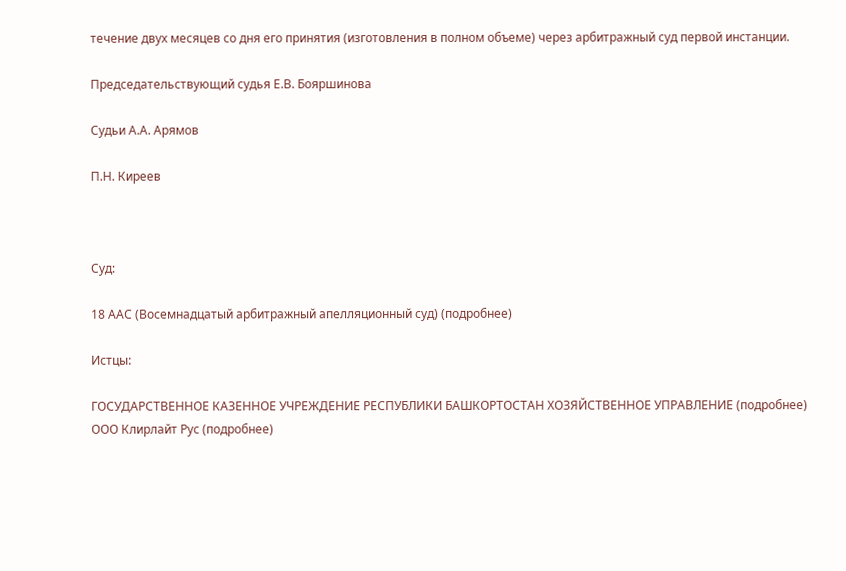течение двух месяцев со дня его принятия (изготовления в полном объеме) через арбитражный суд первой инстанции.

Председательствующий судья Е.В. Бояршинова

Судьи А.А. Арямов

П.Н. Киреев



Суд:

18 ААС (Восемнадцатый арбитражный апелляционный суд) (подробнее)

Истцы:

ГОСУДАРСТВЕННОЕ КАЗЕННОЕ УЧРЕЖДЕНИЕ РЕСПУБЛИКИ БАШКОРТОСТАН ХОЗЯЙСТВЕННОЕ УПРАВЛЕНИЕ (подробнее)
ООО Клирлайт Рус (подробнее)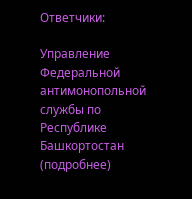Ответчики:

Управление Федеральной антимонопольной службы по Республике Башкортостан (подробнее)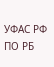УФАС РФ ПО РБ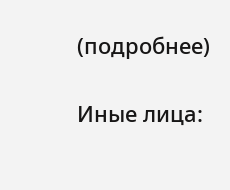(подробнее)

Иные лица: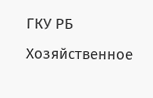ГКУ РБ Хозяйственное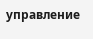управление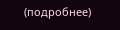(подробнее)